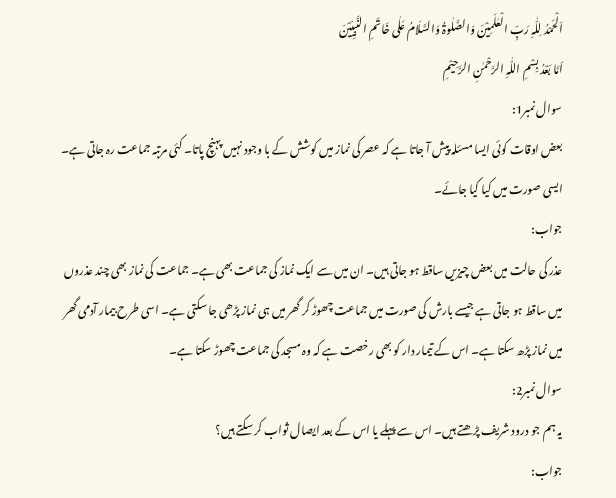اَلْحَمْدُ لِلّٰہِ رَبِّ الْعٰلَمِیْنَ وَالصَّلٰوۃُ وَالسَّلَامُ عَلٰی خَاتَمِ النَّبِیِّیْنَ
اَمَّا بَعْدُ بِسْمِ اللّٰہِ الرَّحْمٰنِ الرَّحِیْمِ
سوال نمبر1:
بعض اوقات کوئی ایسا مسئلہ پیش آ جاتا ہے کہ عصر کی نماز میں کوشش کے با وجود نہیں پہنچ پاتا۔ کئی مرتبہ جماعت رہ جاتی ہے۔ ایسی صورت میں کیا کیا جائے۔
جواب:
عذر کی حالت میں بعض چیزیں ساقط ہو جاتی ہیں۔ ان میں سے ایک نماز کی جماعت بھی ہے۔ جماعت کی نماز بھی چند عذروں میں ساقط ہو جاتی ہے جیسے بارش کی صورت میں جماعت چھوڑ کر گھر میں ہی نماز پڑھی جا سکتی ہے۔ اسی طرح بیمار آدمی گھر میں نماز پڑھ سکتا ہے۔ اس کے تیمار دار کو بھی رخصت ہے کہ وہ مسجد کی جماعت چھوڑ سکتا ہے۔
سوال نمبر2:
یہ ہم جو درود شریف پڑھتے ہیں۔ اس سے پہلے یا اس کے بعد ایصال ثواب کر سکتے ہیں؟
جواب: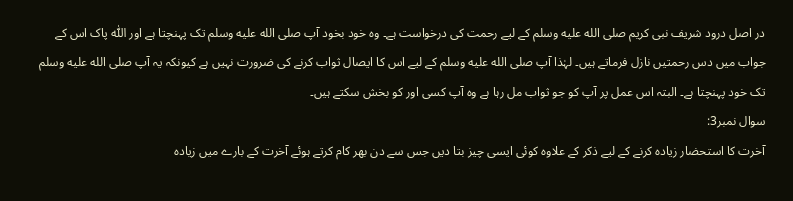در اصل درود شریف نبی کریم صلى الله عليه وسلم کے لیے رحمت کی درخواست ہے۔ وہ خود بخود آپ صلى الله عليه وسلم تک پہنچتا ہے اور اللّٰہ پاک اس کے جواب میں دس رحمتیں نازل فرماتے ہیں۔ لہٰذا آپ صلى الله عليه وسلم کے لیے اس کا ایصال ثواب کرنے کی ضرورت نہیں ہے کیونکہ یہ آپ صلى الله عليه وسلم تک خود پہنچتا ہے۔ البتہ اس عمل پر آپ کو جو ثواب مل رہا ہے وہ آپ کسی اور کو بخش سکتے ہیں۔
سوال نمبر3:
آخرت کا استحضار زیادہ کرنے کے لیے ذکر کے علاوہ کوئی ایسی چیز بتا دیں جس سے دن بھر کام کرتے ہوئے آخرت کے بارے میں زیادہ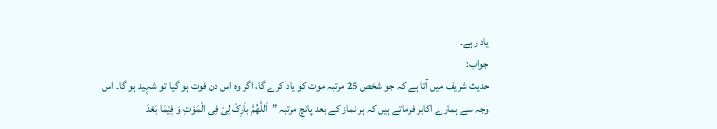یاد رہے۔
جواب:
حدیث شریف میں آتا ہے کہ جو شخص 25 مرتبہ موت کو یاد کرے گا، اگر وہ اس دن فوت ہو گیا تو شہید ہو گا۔ اس وجہ سے ہمارے اکابر فرماتے ہیں کہ ہر نماز کے بعد پانچ مرتبہ ”اَللّٰھُمَّ باَرِکْ لِیْ فِی الْمَوْتِ وَ فِیْمَا بَعْدَ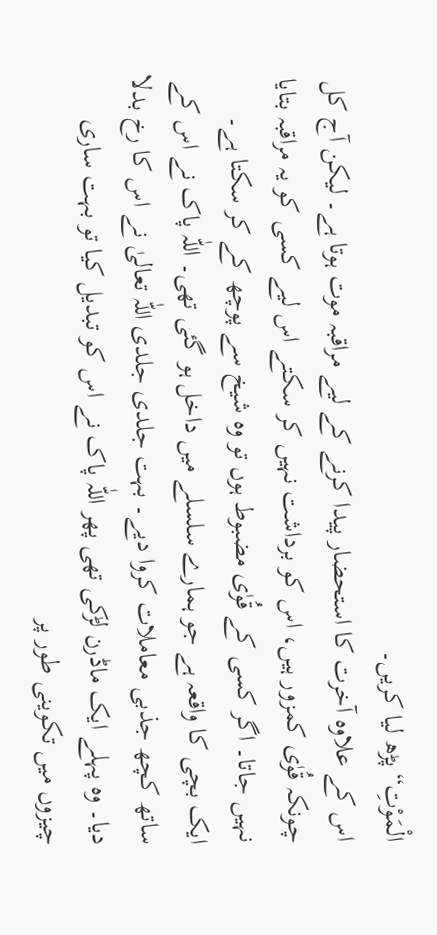الْمَوْتِ“ پڑھ لیا کریں۔
اس کے علاوہ آخرت کا استحضار پیدا کرنے کے لیے مراقبہ موت ہوتا ہے۔ لیکن آج کل چونکہ قُوٰی کمزور ہیں، اس کو برداشت نہیں کر سکتے اس لیے کسی کو یہ مراقبہ بتایا نہیں جاتا۔ اگر کسی کے قُوٰی مضبوط ہوں تو وہ شیخ سے پوچھ کے کر سکتا ہے۔
ایک بچی کا واقعہ ہے جو ہمارے سلسلے میں داخل ہو گئی تھی۔ اللّٰہ پاک نے اس کے ساتھ کچھ جذبی معاملات کروا دیے۔ بہت جلدی جلدی اللّٰہ تعالیٰ نے اس کا رخ بدلا دیا۔ وہ پہلے ایک ماڈرن لڑکی تھی پھر اللّٰہ پاک نے اس کو تبدیل کیا تو بہت ساری چیزوں میں تکوینی طور پر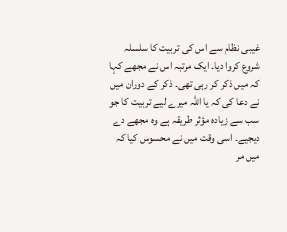غیبی نظام سے اس کی تربیت کا سلسلہ شروع کروا دیا۔ ایک مرتبہ اس نے مجھے کہا کہ میں ذکر کر رہی تھی۔ ذکر کے دوران میں نے دعا کی کہ یا اللّٰہ میرے لیے تربیت کا جو سب سے زیادہ مؤثر طریقہ ہے وہ مجھے دے دیجیے۔ اسی وقت میں نے محسوس کیا کہ میں مر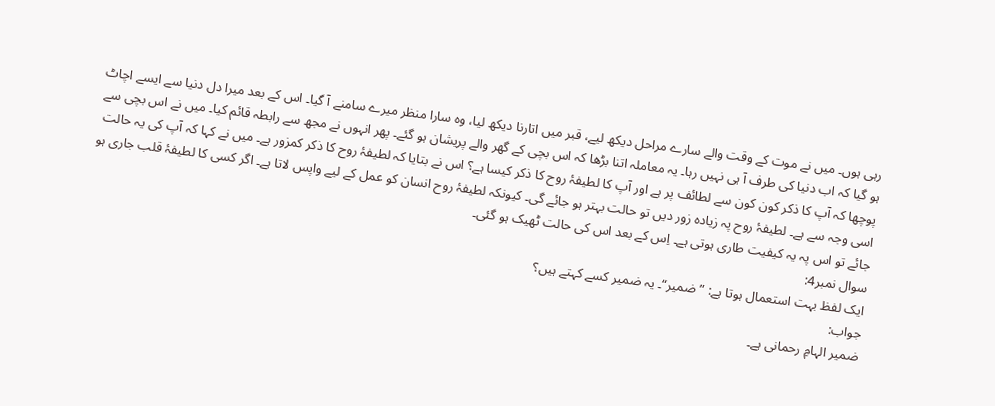رہی ہوں۔ میں نے موت کے وقت والے سارے مراحل دیکھ لیے، قبر میں اتارنا دیکھ لیا، وہ سارا منظر میرے سامنے آ گیا۔ اس کے بعد میرا دل دنیا سے ایسے اچاٹ ہو گیا کہ اب دنیا کی طرف آ ہی نہیں رہا۔ یہ معاملہ اتنا بڑھا کہ اس بچی کے گھر والے پریشان ہو گئے۔ پھر انہوں نے مجھ سے رابطہ قائم کیا۔ میں نے اس بچی سے پوچھا کہ آپ کا ذکر کون کون سے لطائف پر ہے اور آپ کا لطیفۂ روح کا ذکر کیسا ہے؟ اس نے بتایا کہ لطیفۂ روح کا ذکر کمزور ہے۔ میں نے کہا کہ آپ کی یہ حالت اسی وجہ سے ہے۔ لطیفۂ روح پہ زیادہ زور دیں تو حالت بہتر ہو جائے گی۔ کیونکہ لطیفۂ روح انسان کو عمل کے لیے واپس لاتا ہے۔ اگر کسی کا لطیفۂ قلب جاری ہو جائے تو اس پہ یہ کیفیت طاری ہوتی ہے۔ اِس کے بعد اس کی حالت ٹھیک ہو گئی۔
سوال نمبر4:
ایک لفظ بہت استعمال ہوتا ہے: ”ضمیر“۔ یہ ضمیر کسے کہتے ہیں؟
جواب:
ضمیر الہامِ رحمانی ہے۔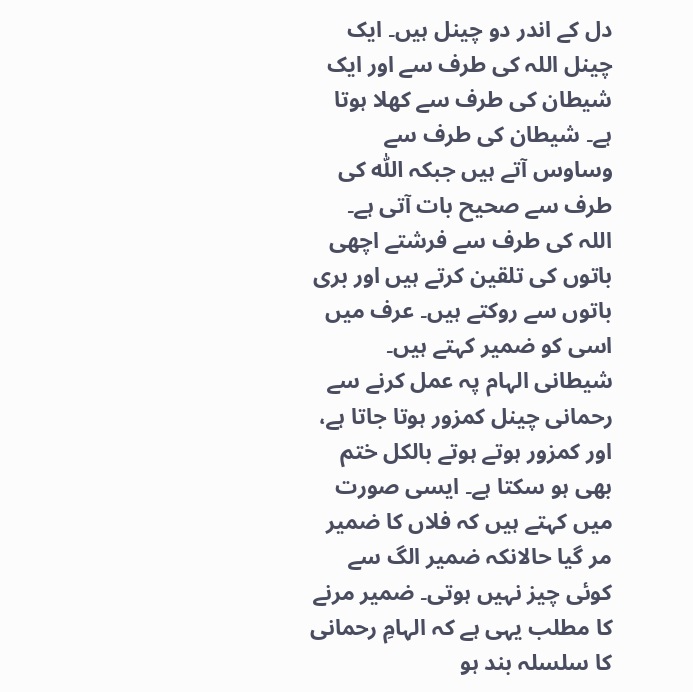دل کے اندر دو چینل ہیں۔ ایک چینل اللہ کی طرف سے اور ایک شیطان کی طرف سے کھلا ہوتا ہے۔ شیطان کی طرف سے وساوس آتے ہیں جبکہ اللّٰہ کی طرف سے صحیح بات آتی ہے۔ اللہ کی طرف سے فرشتے اچھی باتوں کی تلقین کرتے ہیں اور بری باتوں سے روکتے ہیں۔ عرف میں اسی کو ضمیر کہتے ہیں۔ شیطانی الہام پہ عمل کرنے سے رحمانی چینل کمزور ہوتا جاتا ہے، اور کمزور ہوتے ہوتے بالکل ختم بھی ہو سکتا ہے۔ ایسی صورت میں کہتے ہیں کہ فلاں کا ضمیر مر گیا حالانکہ ضمیر الگ سے کوئی چیز نہیں ہوتی۔ ضمیر مرنے کا مطلب یہی ہے کہ الہامِ رحمانی کا سلسلہ بند ہو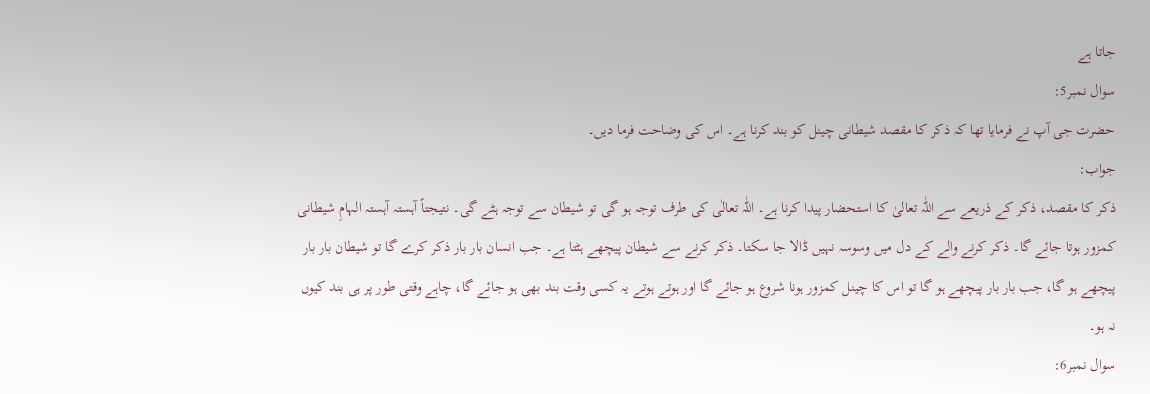جاتا ہے
سوال نمبر5:
حضرت جی آپ نے فرمایا تھا کہ ذکر کا مقصد شیطانی چینل کو بند کرنا ہے۔ اس کی وضاحت فرما دیں۔
جواب:
ذکر کا مقصد، ذکر کے ذریعے سے اللّٰہ تعالیٰ کا استحضار پیدا کرنا ہے۔ اللّٰہ تعالٰی کی طرف توجہ ہو گی تو شیطان سے توجہ ہٹے گی۔ نتیجتاً آہستہ آہستہ الہامِ شیطانی کمزور ہوتا جائے گا۔ ذکر کرنے والے کے دل میں وسوسہ نہیں ڈالا جا سکتا۔ ذکر کرنے سے شیطان پیچھے ہٹتا ہے۔ جب انسان بار بار ذکر کرے گا تو شیطان بار بار پیچھے ہو گا، جب بار بار پیچھے ہو گا تو اس کا چینل کمزور ہونا شروع ہو جائے گا اور ہوتے ہوتے یہ کسی وقت بند بھی ہو جائے گا، چاہے وقتی طور پر ہی بند کیوں نہ ہو۔
سوال نمبر6: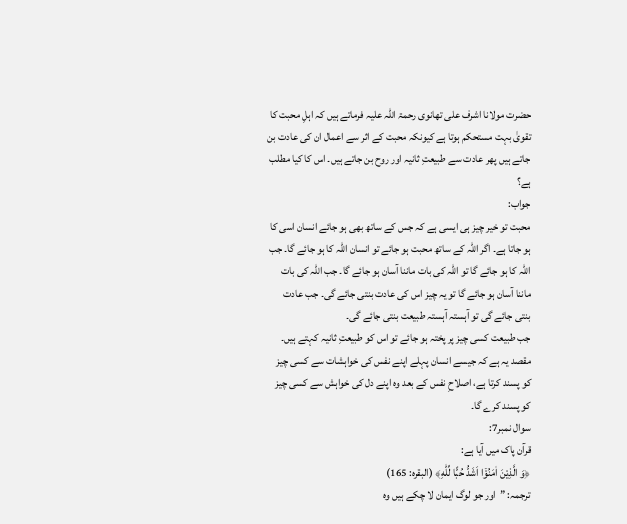حضرت مولانا اشرف علی تھانوی رحمۃ اللّٰہ علیہ فرماتے ہیں کہ اہلِ محبت کا تقویٰ بہت مستحکم ہوتا ہے کیونکہ محبت کے اثر سے اعمال ان کی عادت بن جاتے ہیں پھر عادت سے طبیعتِ ثانیہ اور روح بن جاتے ہیں۔ اس کا کیا مطلب ہے؟
جواب:
محبت تو خیر چیز ہی ایسی ہے کہ جس کے ساتھ بھی ہو جائے انسان اسی کا ہو جاتا ہے۔ اگر اللّٰہ کے ساتھ محبت ہو جائے تو انسان اللّٰہ کا ہو جائے گا۔ جب اللّٰہ کا ہو جائے گا تو اللّٰہ کی بات ماننا آسان ہو جائے گا۔ جب اللّٰہ کی بات ماننا آسان ہو جائے گا تو یہ چیز اس کی عادت بنتی جائے گی۔ جب عادت بنتی جائے گی تو آہستہ آہستہ طبیعت بنتی جائے گی۔
جب طبیعت کسی چیز پر پختہ ہو جائے تو اس کو طبیعتِ ثانیہ کہتے ہیں۔ مقصد یہ ہے کہ جیسے انسان پہلے اپنے نفس کی خواہشات سے کسی چیز کو پسند کرتا ہے، اصلاحِ نفس کے بعد وہ اپنے دل کی خواہش سے کسی چیز کو پسند کرے گا۔
سوال نمبر7:
قرآن پاک میں آیا ہے:
﴿وَ الَّذِیْنَ اٰمَنُوْۤا اَشَدُّ حُبًّا لِّلّٰهِ﴾ (البقرہ: 165)
ترجمہ: ”اور جو لوگ ایمان لا چکے ہیں وہ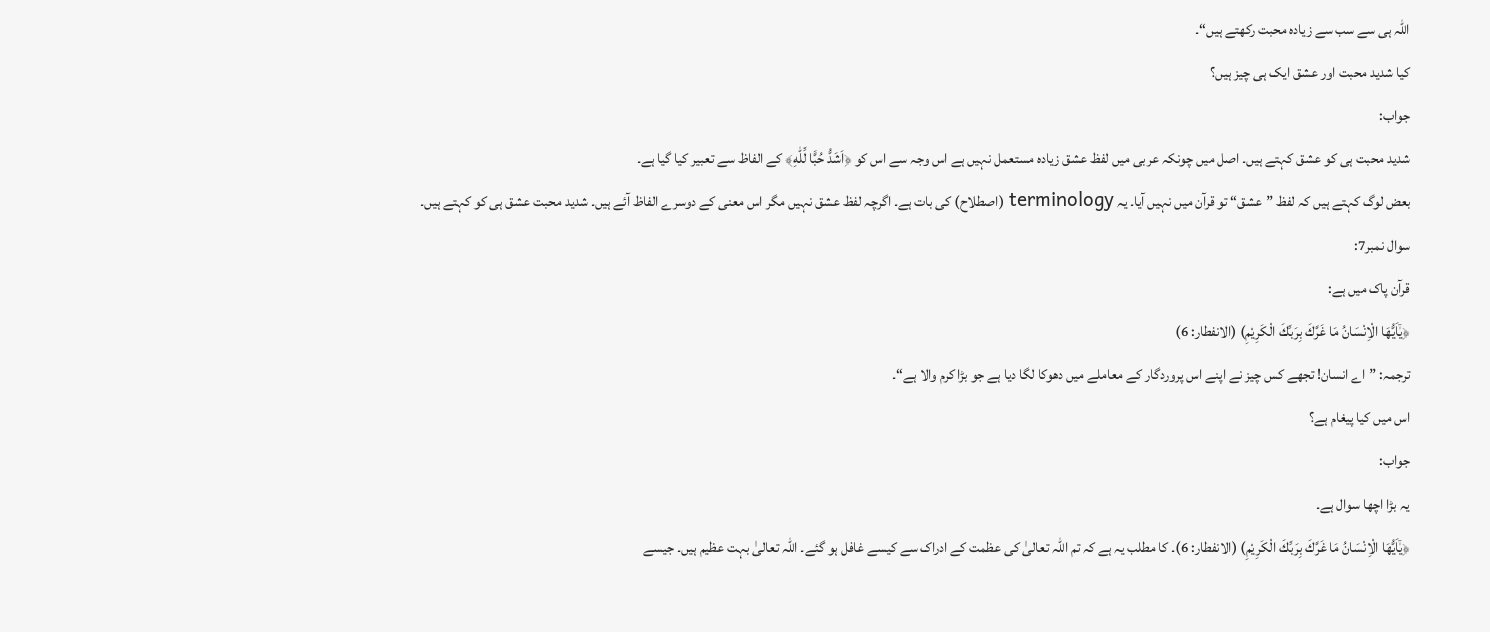اللہ ہی سے سب سے زیادہ محبت رکھتے ہیں“۔
کیا شدید محبت اور عشق ایک ہی چیز ہیں؟
جواب:
شدید محبت ہی کو عشق کہتے ہیں۔ اصل میں چونکہ عربی میں لفظ عشق زیادہ مستعمل نہیں ہے اس وجہ سے اس کو ﴿اَشَدُّ حُبًّا لِّلّٰهِ﴾ کے الفاظ سے تعبیر کیا گیا ہے۔
بعض لوگ کہتے ہیں کہ لفظ ”عشق“ تو قرآن میں نہیں آیا۔ یہ terminology (اصطلاح) کی بات ہے۔ اگرچہ لفظ عشق نہیں مگر اس معنی کے دوسرے الفاظ آئے ہیں۔ شدید محبت عشق ہی کو کہتے ہیں۔
سوال نمبر7:
قرآن پاک میں ہے:
﴿یٰۤاَیُّهَا الْاِنْسَانُ مَا غَرَّكَ بِرَبِّكَ الْكَرِیْمِ) (الانفطار: 6)
ترجمہ: ”اے انسان! تجھے کس چیز نے اپنے اس پروردگار کے معاملے میں دھوکا لگا دیا ہے جو بڑا کرم والا ہے“۔
اس میں کیا پیغام ہے؟
جواب:
یہ بڑا اچھا سوال ہے۔
﴿یٰۤاَیُّهَا الْاِنْسَانُ مَا غَرَّكَ بِرَبِّكَ الْكَرِیْمِ) (الانفطار: 6)۔ کا مطلب یہ ہے کہ تم اللّٰہ تعالیٰ کی عظمت کے ادراک سے کیسے غافل ہو گئے۔ اللّٰہ تعالیٰ بہت عظیم ہیں۔ جیسے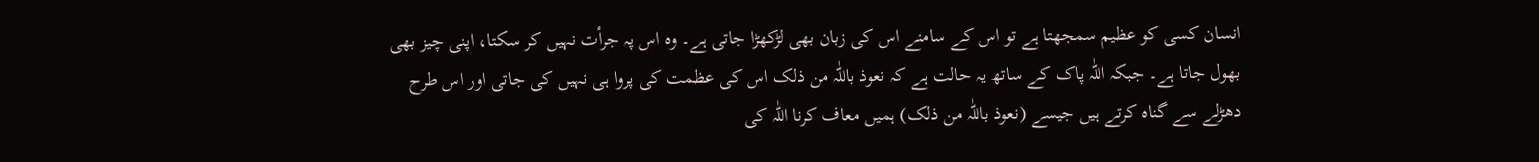انسان کسی کو عظیم سمجھتا ہے تو اس کے سامنے اس کی زبان بھی لڑکھڑا جاتی ہے۔ وہ اس پہ جرأت نہیں کر سکتا، اپنی چیز بھی بھول جاتا ہے۔ جبکہ اللّٰہ پاک کے ساتھ یہ حالت ہے کہ نعوذ باللّٰہ من ذلک اس کی عظمت کی پروا ہی نہیں کی جاتی اور اس طرح دھڑلے سے گناہ کرتے ہیں جیسے (نعوذ باللّٰہ من ذلک) ہمیں معاف کرنا اللّٰہ کی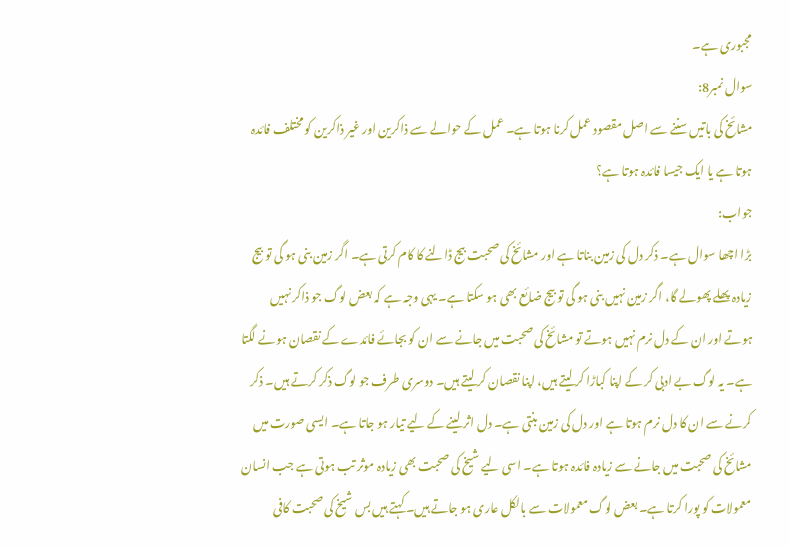مجبوری ہے۔
سوال نمبر8:
مشائخ کی باتیں سننے سے اصل مقصود عمل کرنا ہوتا ہے۔ عمل کے حوالے سے ذاکرین اور غیر ذاکرین کو مختلف فائدہ ہوتا ہے یا ایک جیسا فائدہ ہوتا ہے؟
جواب:
بڑا اچھا سوال ہے۔ ذکر دل کی زمین بناتا ہے اور مشائخ کی صحبت بیج ڈالنے کا کام کرتی ہے۔ اگر زمین بنی ہو گی تو بیج زیادہ پھلے پھولے گا، اگر زمین نہیں بنی ہو گی تو بیج ضائع بھی ہو سکتا ہے۔ یہی وجہ ہے کہ بعض لوگ جو ذاکر نہیں ہوتے اور ان کے دل نرم نہیں ہوتے تو مشائخ کی صحبت میں جانے سے ان کو بجائے فائدے کے نقصان ہونے لگتا ہے۔ یہ لوگ بے ادبی کر کے اپنا کباڑا کر لیتے ہیں، اپنا نقصان کر لیتے ہیں۔ دوسری طرف جو لوگ ذکر کرتے ہیں۔ ذکر کرنے سے ان کا دل نرم ہوتا ہے اور دل کی زمین بنتی ہے۔ دل اثر لینے کے لیے تیار ہو جاتا ہے۔ ایسی صورت میں مشائخ کی صحبت میں جانے سے زیادہ فائدہ ہوتا ہے۔ اسی لیے شیخ کی صحبت بھی زیادہ موثر تب ہوتی ہے جب انسان معمولات کو پورا کرتا ہے۔ بعض لوگ معمولات سے بالکل عاری ہو جاتے ہیں۔ کہتے ہیں بس شیخ کی صحبت کافی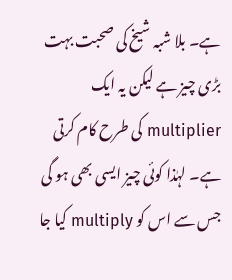ہے۔ بلا شبہ شیخ کی صحبت بہت بڑی چیز ہے لیکن یہ ایک multiplier کی طرح کام کرتی ہے۔ لہٰذا کوئی چیز ایسی بھی ہو گی جس سے اس کو multiply کیا جا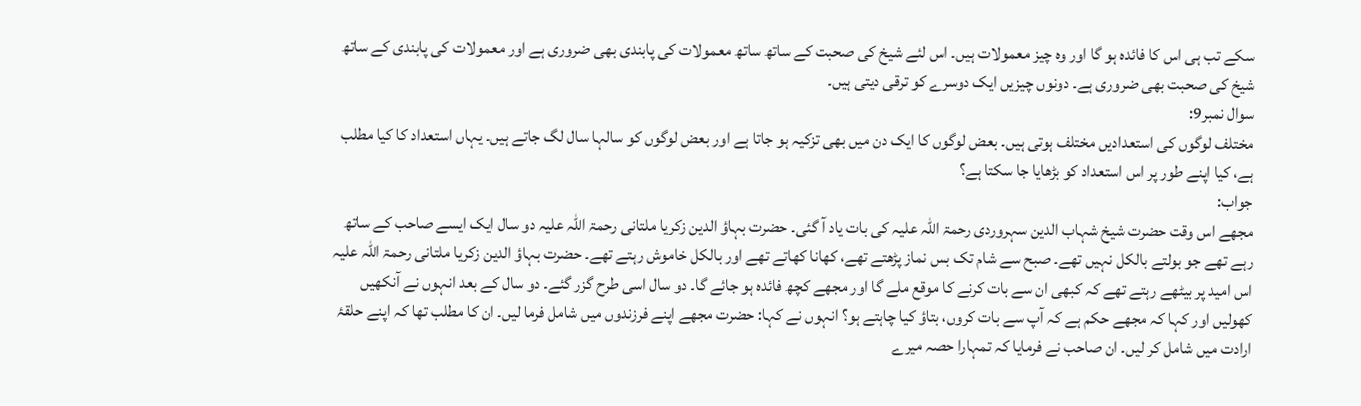سکے تب ہی اس کا فائدہ ہو گا اور وہ چیز معمولات ہیں۔ اس لئے شیخ کی صحبت کے ساتھ ساتھ معمولات کی پابندی بھی ضروری ہے اور معمولات کی پابندی کے ساتھ شیخ کی صحبت بھی ضروری ہے۔ دونوں چیزیں ایک دوسرے کو ترقی دیتی ہیں۔
سوال نمبر9:
مختلف لوگوں کی استعدادیں مختلف ہوتی ہیں۔ بعض لوگوں کا ایک دن میں بھی تزکیہ ہو جاتا ہے اور بعض لوگوں کو سالہا سال لگ جاتے ہیں۔ یہاں استعداد کا کیا مطلب ہے، کیا اپنے طور پر اس استعداد کو بڑھایا جا سکتا ہے؟
جواب:
مجھے اس وقت حضرت شیخ شہاب الدین سہروردی رحمۃ اللّٰہ علیہ کی بات یاد آ گئی۔ حضرت بہاؤ الدین زکریا ملتانی رحمۃ اللّٰہ علیہ دو سال ایک ایسے صاحب کے ساتھ رہے تھے جو بولتے بالکل نہیں تھے۔ صبح سے شام تک بس نماز پڑھتے تھے، کھانا کھاتے تھے اور بالکل خاموش رہتے تھے۔ حضرت بہاؤ الدین زکریا ملتانی رحمۃ اللہ علیہ اس امید پر بیٹھے رہتے تھے کہ کبھی ان سے بات کرنے کا موقع ملے گا اور مجھے کچھ فائدہ ہو جائے گا۔ دو سال اسی طرح گزر گئے۔ دو سال کے بعد انہوں نے آنکھیں کھولیں اور کہا کہ مجھے حکم ہے کہ آپ سے بات کروں، بتاؤ کیا چاہتے ہو؟ انہوں نے کہا: حضرت مجھے اپنے فرزندوں میں شامل فرما لیں۔ ان کا مطلب تھا کہ اپنے حلقۂ ارادت میں شامل کر لیں۔ ان صاحب نے فرمایا کہ تمہارا حصہ میرے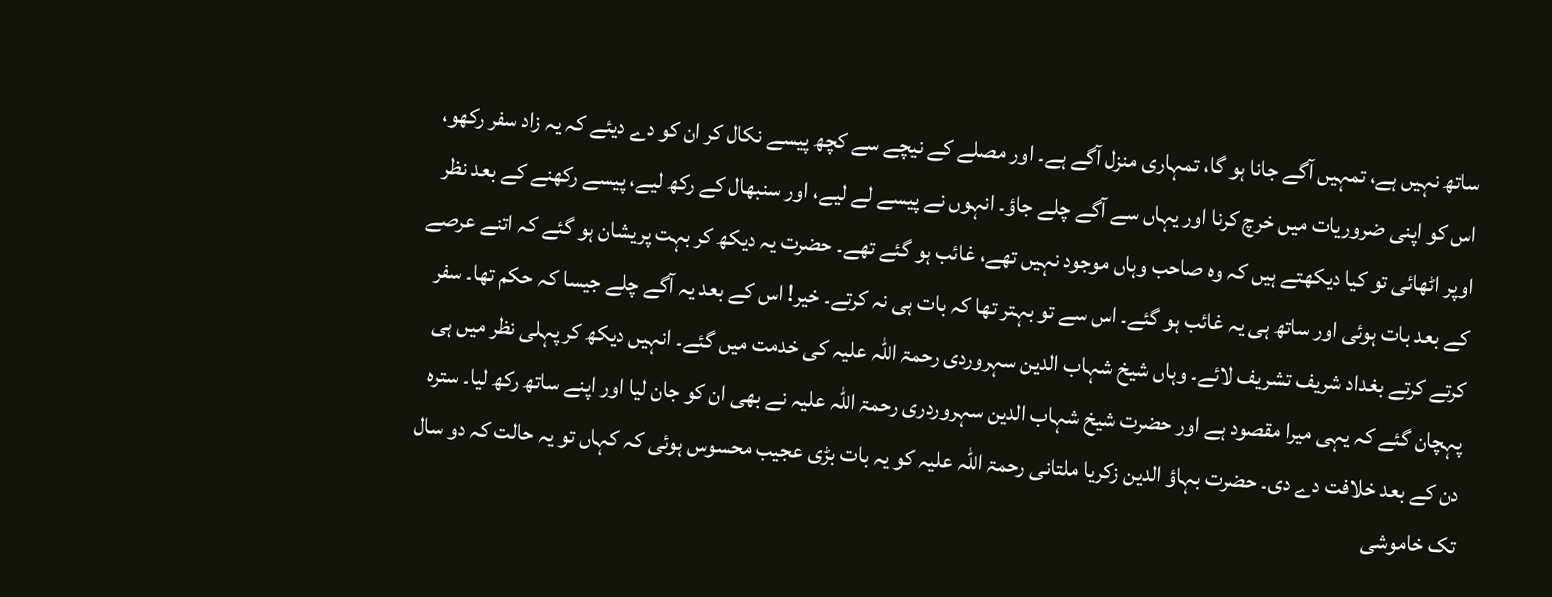ساتھ نہیں ہے، تمہیں آگے جانا ہو گا، تمہاری منزل آگے ہے۔ اور مصلے کے نیچے سے کچھ پیسے نکال کر ان کو دے دیئے کہ یہ زاد سفر رکھو، اس کو اپنی ضروریات میں خرچ کرنا اور یہاں سے آگے چلے جاؤ۔ انہوں نے پیسے لے لیے، اور سنبھال کے رکھ لیے، پیسے رکھنے کے بعد نظر اوپر اٹھائی تو کیا دیکھتے ہیں کہ وہ صاحب وہاں موجود نہیں تھے، غائب ہو گئے تھے۔ حضرت یہ دیکھ کر بہت پریشان ہو گئے کہ اتنے عرصے کے بعد بات ہوئی اور ساتھ ہی یہ غائب ہو گئے۔ اس سے تو بہتر تھا کہ بات ہی نہ کرتے۔ خیر! اس کے بعد یہ آگے چلے جیسا کہ حکم تھا۔ سفر کرتے کرتے بغداد شریف تشریف لائے۔ وہاں شیخ شہاب الدین سہروردی رحمۃ اللّٰہ علیہ کی خدمت میں گئے۔ انہیں دیکھ کر پہلی نظر میں ہی پہچان گئے کہ یہی میرا مقصود ہے اور حضرت شیخ شہاب الدین سہروردری رحمۃ اللہ علیہ نے بھی ان کو جان لیا اور اپنے ساتھ رکھ لیا۔ سترہ دن کے بعد خلافت دے دی۔ حضرت بہاؤ الدین زکریا ملتانی رحمۃ اللہ علیہ کو یہ بات بڑی عجیب محسوس ہوئی کہ کہاں تو یہ حالت کہ دو سال تک خاموشی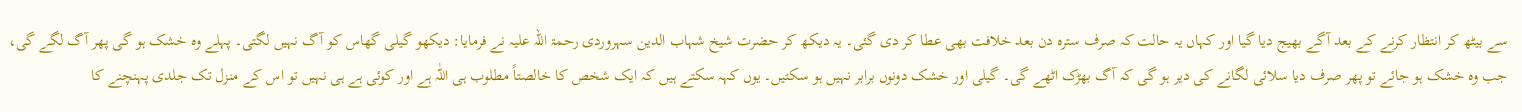سے بیٹھ کر انتظار کرنے کے بعد آگے بھیج دیا گیا اور کہاں یہ حالت کہ صرف سترہ دن بعد خلافت بھی عطا کر دی گئی۔ یہ دیکھ کر حضرت شیخ شہاب الدین سہروردی رحمۃ اللہ علیہ نے فرمایا: دیکھو گیلی گھاس کو آگ نہیں لگتی۔ پہلے وہ خشک ہو گی پھر آگ لگے گی، جب وہ خشک ہو جائے تو پھر صرف دیا سلائی لگانے کی دیر ہو گی کہ آگ بھڑک اٹھے گی۔ گیلی اور خشک دونوں برابر نہیں ہو سکتیں۔ یوں کہہ سکتے ہیں کہ ایک شخص کا خالصتاً مطلوب ہی اللّٰہ ہے اور کوئی ہے ہی نہیں تو اس کے منزل تک جلدی پہنچنے کا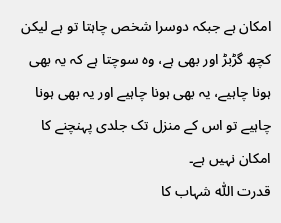امکان ہے جبکہ دوسرا شخص چاہتا تو ہے لیکن کچھ گڑبڑ اور بھی ہے، وہ سوچتا ہے کہ یہ بھی ہونا چاہیے، یہ بھی ہونا چاہیے اور یہ بھی ہونا چاہیے تو اس کے منزل تک جلدی پہنچنے کا امکان نہیں ہے۔
قدرت اللّٰہ شہاب کا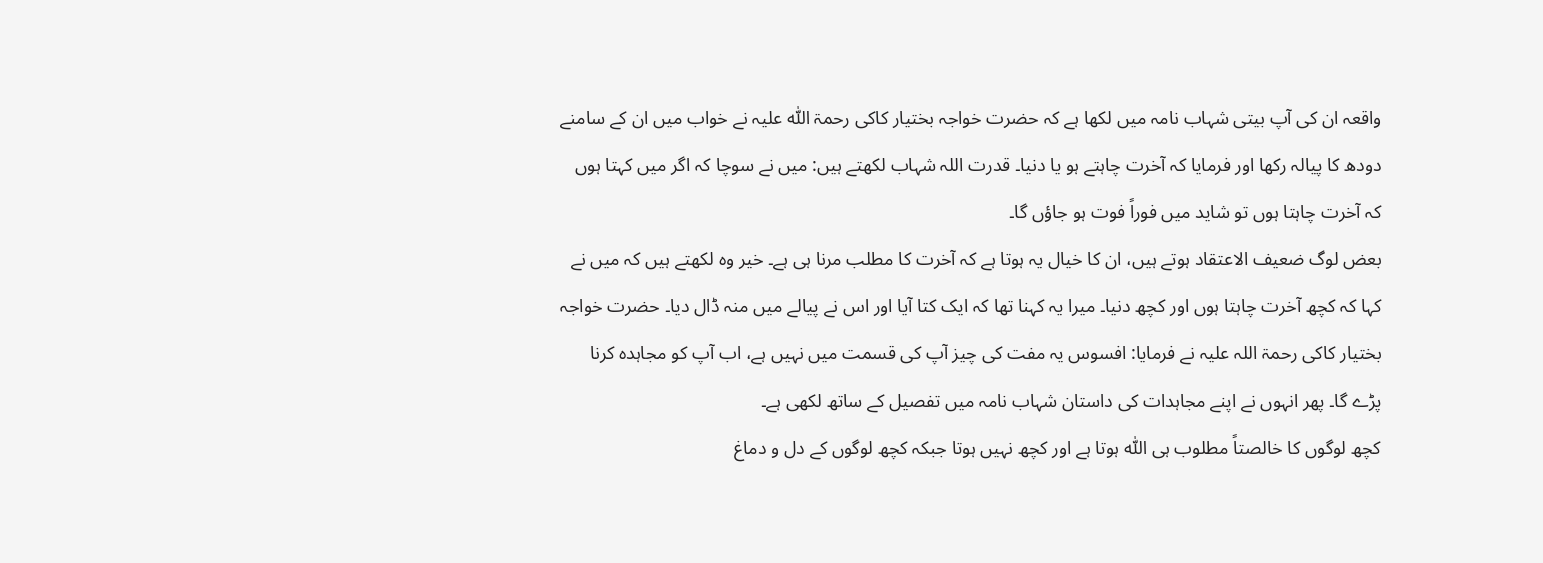واقعہ ان کی آپ بیتی شہاب نامہ میں لکھا ہے کہ حضرت خواجہ بختیار کاکی رحمۃ اللّٰہ علیہ نے خواب میں ان کے سامنے دودھ کا پیالہ رکھا اور فرمایا کہ آخرت چاہتے ہو یا دنیا۔ قدرت اللہ شہاب لکھتے ہیں: میں نے سوچا کہ اگر میں کہتا ہوں کہ آخرت چاہتا ہوں تو شاید میں فوراً فوت ہو جاؤں گا۔
بعض لوگ ضعیف الاعتقاد ہوتے ہیں، ان کا خیال یہ ہوتا ہے کہ آخرت کا مطلب مرنا ہی ہے۔ خیر وہ لکھتے ہیں کہ میں نے کہا کہ کچھ آخرت چاہتا ہوں اور کچھ دنیا۔ میرا یہ کہنا تھا کہ ایک کتا آیا اور اس نے پیالے میں منہ ڈال دیا۔ حضرت خواجہ بختیار کاکی رحمۃ اللہ علیہ نے فرمایا: افسوس یہ مفت کی چیز آپ کی قسمت میں نہیں ہے، اب آپ کو مجاہدہ کرنا پڑے گا۔ پھر انہوں نے اپنے مجاہدات کی داستان شہاب نامہ میں تفصیل کے ساتھ لکھی ہے۔
کچھ لوگوں کا خالصتاً مطلوب ہی اللّٰہ ہوتا ہے اور کچھ نہیں ہوتا جبکہ کچھ لوگوں کے دل و دماغ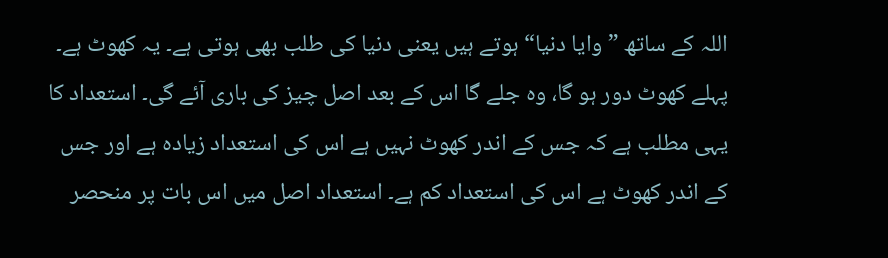اللہ کے ساتھ ”وایا دنیا“ ہوتے ہیں یعنی دنیا کی طلب بھی ہوتی ہے۔ یہ کھوٹ ہے۔ پہلے کھوٹ دور ہو گا، وہ جلے گا اس کے بعد اصل چیز کی باری آئے گی۔ استعداد کا یہی مطلب ہے کہ جس کے اندر کھوٹ نہیں ہے اس کی استعداد زیادہ ہے اور جس کے اندر کھوٹ ہے اس کی استعداد کم ہے۔ استعداد اصل میں اس بات پر منحصر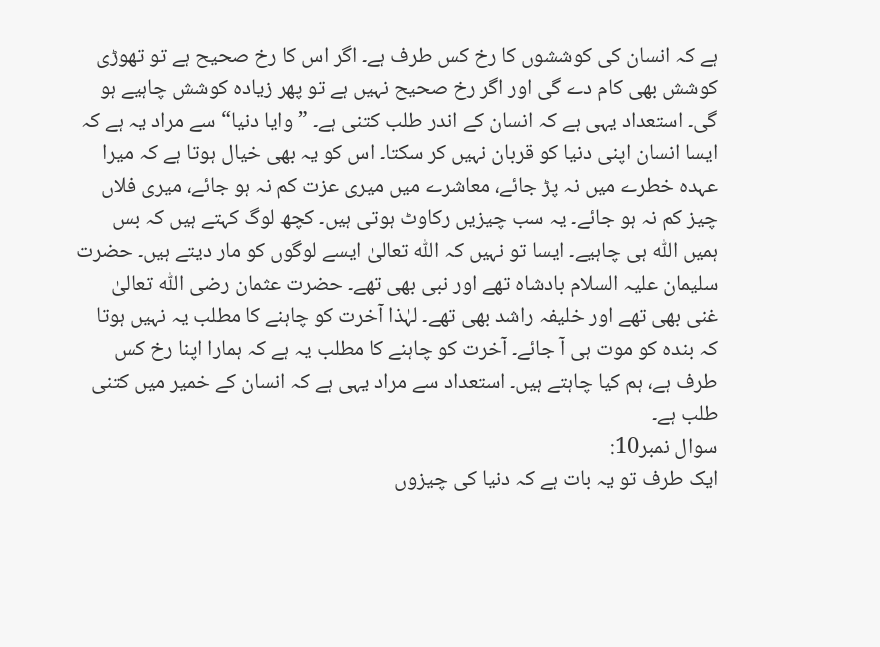ہے کہ انسان کی کوششوں کا رخ کس طرف ہے۔ اگر اس کا رخ صحیح ہے تو تھوڑی کوشش بھی کام دے گی اور اگر رخ صحیح نہیں ہے تو پھر زیادہ کوشش چاہیے ہو گی۔ استعداد یہی ہے کہ انسان کے اندر طلب کتنی ہے۔ ”وایا دنیا“ سے مراد یہ ہے کہ ایسا انسان اپنی دنیا کو قربان نہیں کر سکتا۔ اس کو یہ بھی خیال ہوتا ہے کہ میرا عہدہ خطرے میں نہ پڑ جائے، معاشرے میں میری عزت کم نہ ہو جائے، میری فلاں چیز کم نہ ہو جائے۔ یہ سب چیزیں رکاوٹ ہوتی ہیں۔ کچھ لوگ کہتے ہیں کہ بس ہمیں اللّٰہ ہی چاہیے۔ ایسا تو نہیں کہ اللّٰہ تعالیٰ ایسے لوگوں کو مار دیتے ہیں۔ حضرت سلیمان علیہ السلام بادشاہ تھے اور نبی بھی تھے۔ حضرت عثمان رضی اللّٰہ تعالیٰ غنی بھی تھے اور خلیفہ راشد بھی تھے۔ لہٰذا آخرت کو چاہنے کا مطلب یہ نہیں ہوتا کہ بندہ کو موت ہی آ جائے۔ آخرت کو چاہنے کا مطلب یہ ہے کہ ہمارا اپنا رخ کس طرف ہے، ہم کیا چاہتے ہیں۔ استعداد سے مراد یہی ہے کہ انسان کے خمیر میں کتنی طلب ہے۔
سوال نمبر10:
ایک طرف تو یہ بات ہے کہ دنیا کی چیزوں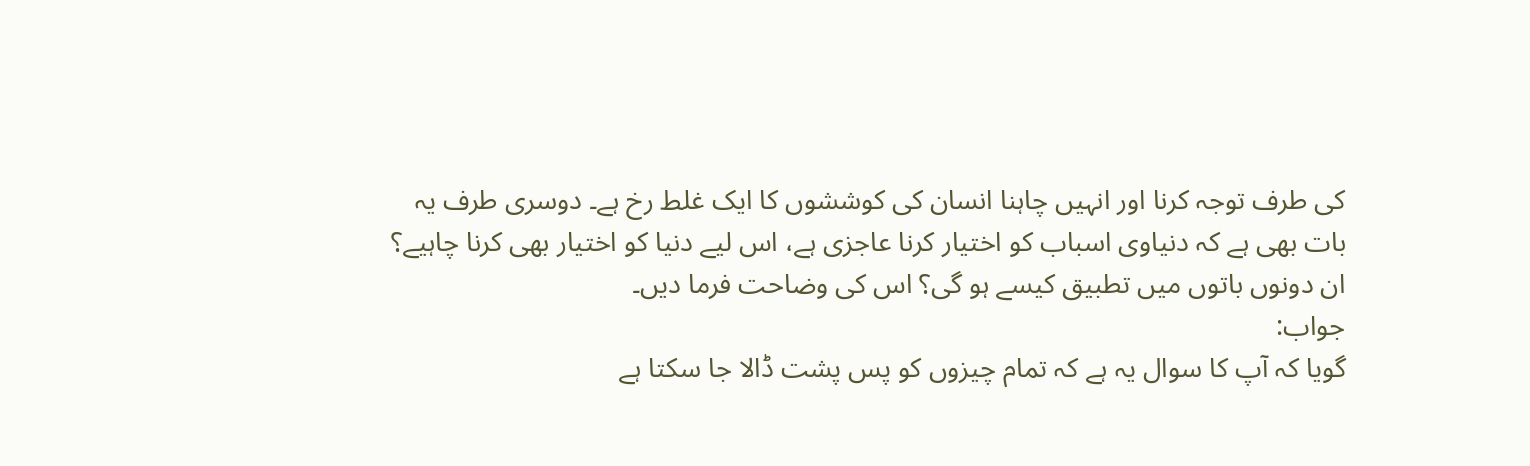کی طرف توجہ کرنا اور انہیں چاہنا انسان کی کوششوں کا ایک غلط رخ ہے۔ دوسری طرف یہ بات بھی ہے کہ دنیاوی اسباب کو اختیار کرنا عاجزی ہے، اس لیے دنیا کو اختیار بھی کرنا چاہیے؟ ان دونوں باتوں میں تطبیق کیسے ہو گی؟ اس کی وضاحت فرما دیں۔
جواب:
گویا کہ آپ کا سوال یہ ہے کہ تمام چیزوں کو پس پشت ڈالا جا سکتا ہے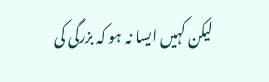لیکن کہیں ایسا نہ ہو کہ بزرگی کی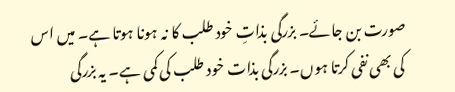صورت بن جائے۔ بزرگی بذاتِ خود طلب کا نہ ہونا ہوتا ہے۔ میں اس کی بھی نفی کرتا ہوں۔ بزرگی بذات خود طلب کی کمی ہے۔ یہ بزرگی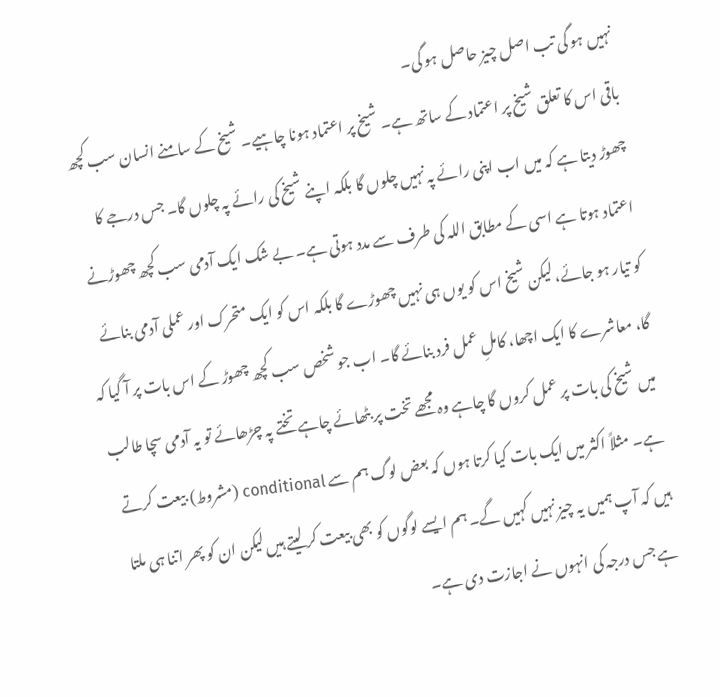نہیں ہو گی تب اصل چیز حاصل ہو گی۔
باقی اس کا تعلق شیخ پر اعتماد کے ساتھ ہے۔ شیخ پر اعتماد ہونا چاہیے۔ شیخ کے سامنے انسان سب کچھ چھوڑ دیتا ہے کہ میں اب اپنی رائے پہ نہیں چلوں گا بلکہ اپنے شیخ کی رائے پہ چلوں گا۔ جس درجے کا اعتماد ہوتا ہے اسی کے مطابق اللہ کی طرف سے مدد ہوتی ہے۔ بے شک ایک آدمی سب کچھ چھوڑنے کو تیار ہو جائے، لیکن شیخ اس کو یوں ہی نہیں چھوڑے گا بلکہ اس کو ایک متحرک اور عملی آدمی بنائے گا، معاشرے کا ایک اچھا، کاملِ عمل فرد بنائے گا۔ اب جو شخص سب کچھ چھوڑ کے اس بات پر آ گیا کہ میں شیخ کی بات پر عمل کروں گا چاہے وہ مجھے تخت پر بٹھائے چاہے تختے پہ چڑھائے تو یہ آدمی سچا طالب ہے۔ مثلاً اکثر میں ایک بات کیا کرتا ہوں کہ بعض لوگ ہم سے conditional (مشروط) بیعت کرتے ہیں کہ آپ ہمیں یہ چیز نہیں کہیں گے۔ ہم ایسے لوگوں کو بھی بیعت کر لیتے ہیں لیکن ان کو پھر اتنا ہی ملتا ہے جس درجہ کی انہوں نے اجازت دی ہے۔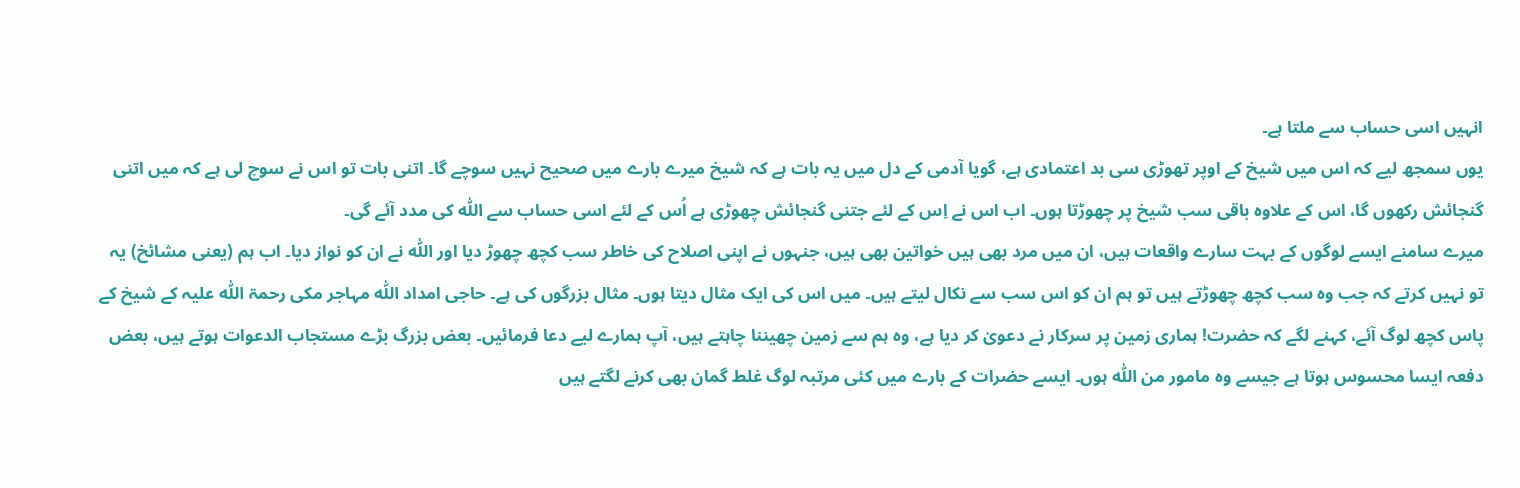انہیں اسی حساب سے ملتا ہے۔
یوں سمجھ لیے کہ اس میں شیخ کے اوپر تھوڑی سی بد اعتمادی ہے، گویا آدمی کے دل میں یہ بات ہے کہ شیخ میرے بارے میں صحیح نہیں سوچے گا۔ اتنی بات تو اس نے سوچ لی ہے کہ میں اتنی گنجائش رکھوں گا، اس کے علاوہ باقی سب شیخ پر چھوڑتا ہوں۔ اب اس نے اِس کے لئے جتنی گنجائش چھوڑی ہے اُس کے لئے اسی حساب سے اللّٰہ کی مدد آئے گی۔
میرے سامنے ایسے لوگوں کے بہت سارے واقعات ہیں، ان میں مرد بھی ہیں خواتین بھی ہیں، جنہوں نے اپنی اصلاح کی خاطر سب کچھ چھوڑ دیا اور اللّٰہ نے ان کو نواز دیا۔ اب ہم (یعنی مشائخ) یہ تو نہیں کرتے کہ جب وہ سب کچھ چھوڑتے ہیں تو ہم ان کو اس سب سے نکال لیتے ہیں۔ میں اس کی ایک مثال دیتا ہوں۔ مثال بزرگوں کی ہے۔ حاجی امداد اللّٰہ مہاجر مکی رحمۃ اللّٰہ علیہ کے شیخ کے پاس کچھ لوگ آئے، کہنے لگے کہ حضرت! ہماری زمین پر سرکار نے دعویٰ کر دیا ہے، وہ ہم سے زمین چھیننا چاہتے ہیں، آپ ہمارے لیے دعا فرمائیں۔ بعض بزرگ بڑے مستجاب الدعوات ہوتے ہیں، بعض دفعہ ایسا محسوس ہوتا ہے جیسے وہ مامور من اللّٰہ ہوں۔ ایسے حضرات کے بارے میں کئی مرتبہ لوگ غلط گمان بھی کرنے لگتے ہیں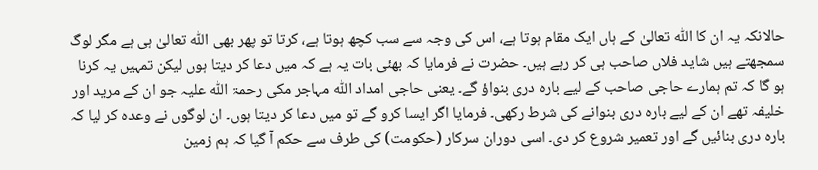حالانکہ یہ ان کا اللّٰہ تعالیٰ کے ہاں ایک مقام ہوتا ہے، اس کی وجہ سے سب کچھ ہوتا ہے، کرتا تو پھر بھی اللّٰہ تعالیٰ ہی ہے مگر لوگ سمجھتے ہیں شاید فلاں صاحب ہی کر رہے ہیں۔ حضرت نے فرمایا کہ بھئی بات یہ ہے کہ میں دعا کر دیتا ہوں لیکن تمہیں یہ کرنا ہو گا کہ تم ہمارے حاجی صاحب کے لیے بارہ دری بنواؤ گے۔ یعنی حاجی امداد اللّٰہ مہاجر مکی رحمۃ اللّٰہ علیہ جو ان کے مرید اور خلیفہ تھے ان کے لیے بارہ دری بنوانے کی شرط رکھی۔ فرمایا اگر ایسا کرو گے تو میں دعا کر دیتا ہوں۔ ان لوگوں نے وعدہ کر لیا کہ بارہ دری بنائیں گے اور تعمیر شروع کر دی۔ اسی دوران سرکار (حکومت) کی طرف سے حکم آ گیا کہ ہم زمین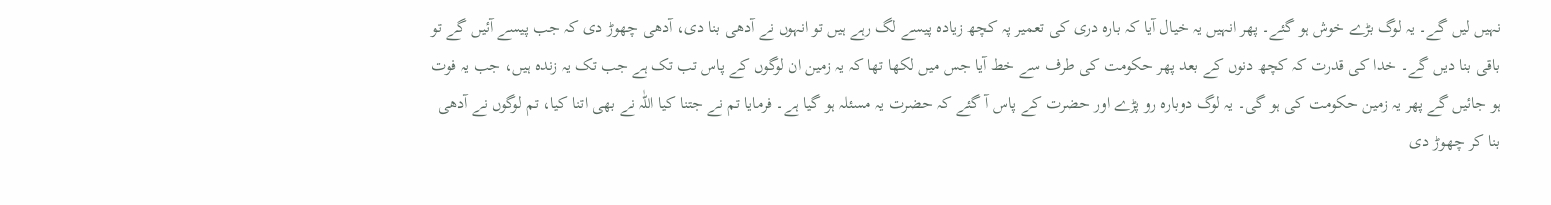نہیں لیں گے۔ یہ لوگ بڑے خوش ہو گئے۔ پھر انہیں یہ خیال آیا کہ بارہ دری کی تعمیر پہ کچھ زیادہ پیسے لگ رہے ہیں تو انہوں نے آدھی بنا دی، آدھی چھوڑ دی کہ جب پیسے آئیں گے تو باقی بنا دیں گے۔ خدا کی قدرت کہ کچھ دنوں کے بعد پھر حکومت کی طرف سے خط آیا جس میں لکھا تھا کہ یہ زمین ان لوگوں کے پاس تب تک ہے جب تک یہ زندہ ہیں، جب یہ فوت ہو جائیں گے پھر یہ زمین حکومت کی ہو گی۔ یہ لوگ دوبارہ رو پڑے اور حضرت کے پاس آ گئے کہ حضرت یہ مسئلہ ہو گیا ہے۔ فرمایا تم نے جتنا کیا اللّٰہ نے بھی اتنا کیا، تم لوگوں نے آدھی بنا کر چھوڑ دی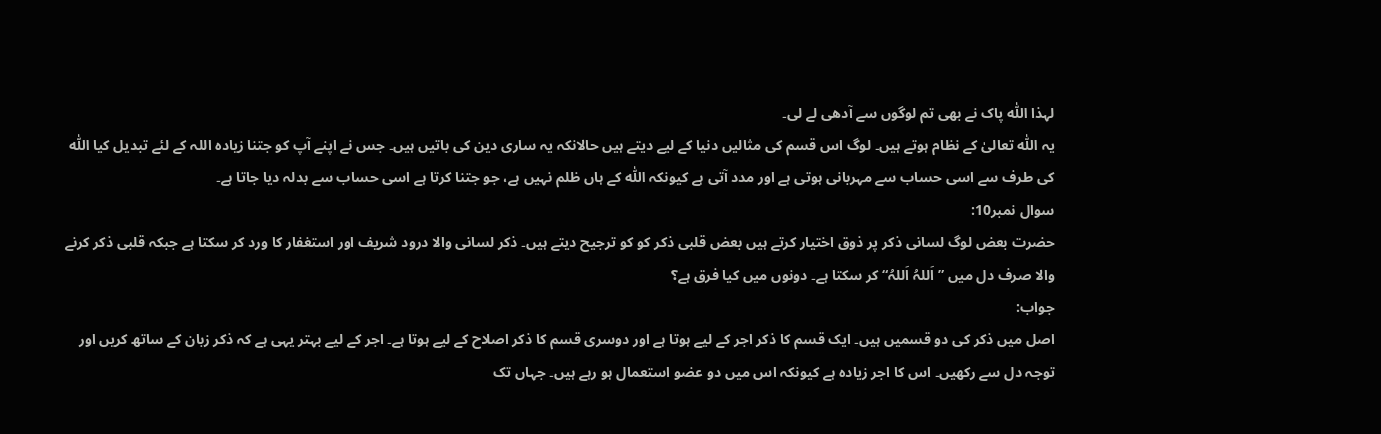لہذا اللّٰہ پاک نے بھی تم لوگوں سے آدھی لے لی۔
یہ اللّٰہ تعالیٰ کے نظام ہوتے ہیں۔ لوگ اس قسم کی مثالیں دنیا کے لیے دیتے ہیں حالانکہ یہ ساری دین کی باتیں ہیں۔ جس نے اپنے آپ کو جتنا زیادہ اللہ کے لئے تبدیل کیا اللّٰہ کی طرف سے اسی حساب سے مہربانی ہوتی ہے اور مدد آتی ہے کیونکہ اللّٰہ کے ہاں ظلم نہیں ہے، جو جتنا کرتا ہے اسی حساب سے بدلہ دیا جاتا ہے۔
سوال نمبر10:
حضرت بعض لوگ لسانی ذکر پر ذوق اختیار کرتے ہیں بعض قلبی ذکر کو کو ترجیح دیتے ہیں۔ ذکر لسانی والا درود شریف اور استغفار کا ورد کر سکتا ہے جبکہ قلبی ذکر کرنے والا صرف دل میں ”اَللہُ اَللہُ“ کر سکتا ہے۔ دونوں میں کیا فرق ہے؟
جواب:
اصل میں ذکر کی دو قسمیں ہیں۔ ایک قسم کا ذکر اجر کے لیے ہوتا ہے اور دوسری قسم کا ذکر اصلاح کے لیے ہوتا ہے۔ اجر کے لیے بہتر یہی ہے کہ ذکر زبان کے ساتھ کریں اور توجہ دل سے رکھیں۔ اس کا اجر زیادہ ہے کیونکہ اس میں دو عضو استعمال ہو رہے ہیں۔ جہاں تک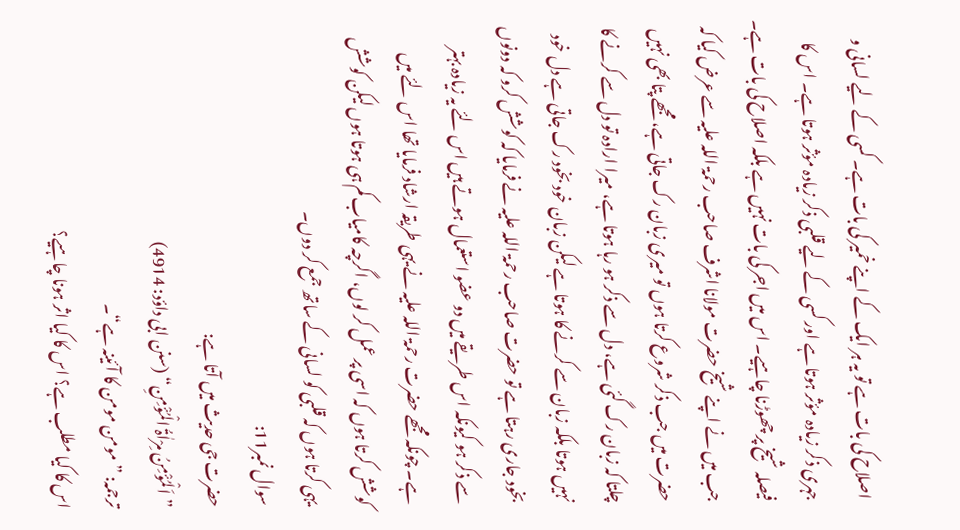اصلاح کی بات ہے تو یہ ہر ایک کے اپنے خمیر کی بات ہے۔ کسی کے لیے لسانی و جہری ذکر زیادہ مؤثر ہوتا ہے اور کسی کے لیے قلبی ذکر زیادہ مؤثر ہوتا ہے۔ اس کا فیصلہ شیخ پر چھوڑنا چاہیے۔ اس میں اجر کی بات نہیں ہے بلکہ اصلاح کی بات ہے۔
جب میں نے اپنے شیخ حضرت مولانا اشرف صاحب رحمۃ اللہ علیہ سے عرض کیا کہ حضرت میں جب ذکر شروع کرتا ہوں تو میری زبان رک جاتی ہے، مجھے پتا بھی نہیں چلتا کہ زبان رک گئی ہے، دل سے ذکر ہو رہا ہوتا ہے، میرا ارادہ تو دل سے کرنے کا نہیں ہوتا بلکہ زبان سے کرنے کا ہوتا ہے لیکن زبان خود بخود رک جاتی ہے دل خود بخود جاری رہتا ہے تو حضرت صاحب رحمۃ اللہ علیہ نے فرمایا کہ کوشش کرو کہ دونوں سے ذکر ہو کیونکہ اس طریقے میں دو عضو استعمال ہوتے ہیں اس لئے یہ زیادہ بہتر ہے۔ چونکہ مجھے حضرت رحمۃ اللہ علیہ نے یہی طریقہ ارشاد فرمایا تھا اس لئے میں کوشش کرتا ہوں کہ اسی پر عمل کر لوں، اگرچہ کامیاب کم ہی ہوتا ہوں لیکن کوشش یہی کرتا ہوں کہ قلبی کو لسانی کے ساتھ جمع کر دوں۔
سوال نمبر11:
حضرت جی حدیث میں آتا ہے:
”اَلْمُؤْمِنُ مِرْاٰۃُ الْمُؤْمِنِ“ (سنن ابی داؤد: 4914)
ترجمہ: ”مومن مومن کا آئینہ ہے“۔
اس کا کیا مطلب ہے؟ اس کا کیا اثر ہونا چاہیے؟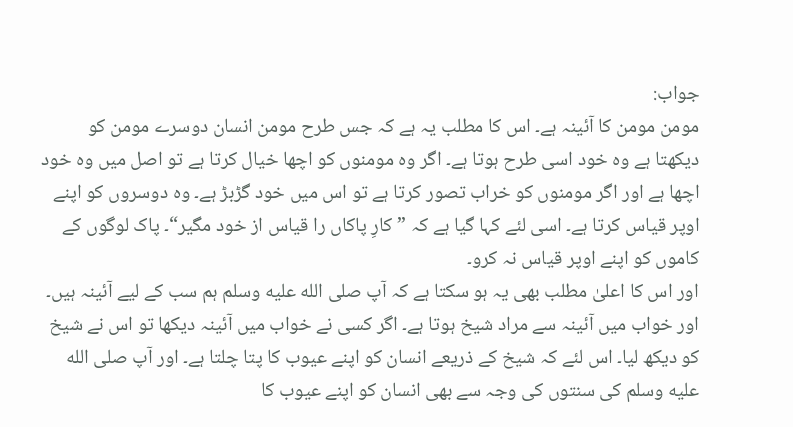جواب:
مومن مومن کا آئینہ ہے۔ اس کا مطلب یہ ہے کہ جس طرح مومن انسان دوسرے مومن کو دیکھتا ہے وہ خود اسی طرح ہوتا ہے۔ اگر وہ مومنوں کو اچھا خیال کرتا ہے تو اصل میں وہ خود اچھا ہے اور اگر مومنوں کو خراب تصور کرتا ہے تو اس میں خود گڑبڑ ہے۔ وہ دوسروں کو اپنے اوپر قیاس کرتا ہے۔ اسی لئے کہا گیا ہے کہ ”کارِ پاکاں را قیاس از خود مگیر“۔ پاک لوگوں کے کاموں کو اپنے اوپر قیاس نہ کرو۔
اور اس کا اعلیٰ مطلب بھی یہ ہو سکتا ہے کہ آپ صلى الله عليه وسلم ہم سب کے لیے آئینہ ہیں۔ اور خواب میں آئینہ سے مراد شیخ ہوتا ہے۔ اگر کسی نے خواب میں آئینہ دیکھا تو اس نے شیخ کو دیکھ لیا۔ اس لئے کہ شیخ کے ذریعے انسان کو اپنے عیوب کا پتا چلتا ہے۔ اور آپ صلى الله عليه وسلم کی سنتوں کی وجہ سے بھی انسان کو اپنے عیوب کا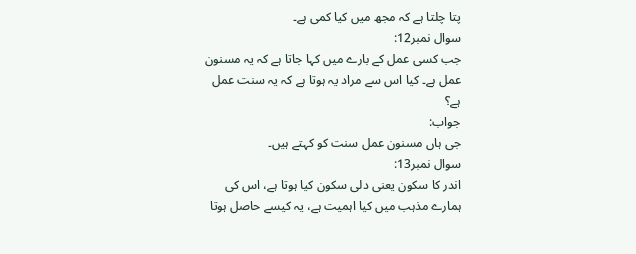پتا چلتا ہے کہ مجھ میں کیا کمی ہے۔
سوال نمبر12:
جب کسی عمل کے بارے میں کہا جاتا ہے کہ یہ مسنون عمل ہے۔ کیا اس سے مراد یہ ہوتا ہے کہ یہ سنت عمل ہے؟
جواب:
جی ہاں مسنون عمل سنت کو کہتے ہیں۔
سوال نمبر13:
اندر کا سکون یعنی دلی سکون کیا ہوتا ہے، اس کی ہمارے مذہب میں کیا اہمیت ہے، یہ کیسے حاصل ہوتا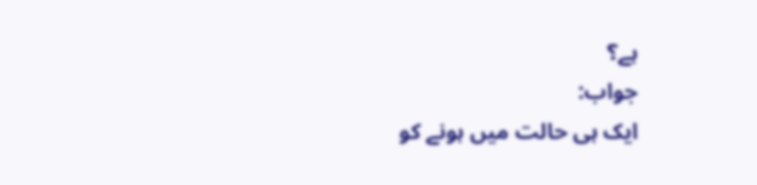ہے؟
جواب:
ایک ہی حالت میں ہونے کو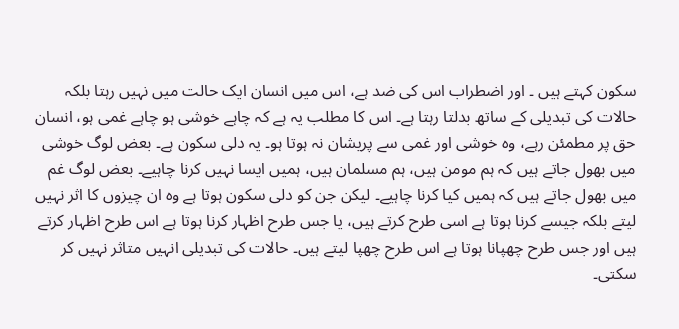سکون کہتے ہیں ۔ اور اضطراب اس کی ضد ہے، اس میں انسان ایک حالت میں نہیں رہتا بلکہ حالات کی تبدیلی کے ساتھ بدلتا رہتا ہے۔ اس کا مطلب یہ ہے کہ چاہے خوشی ہو چاہے غمی ہو، انسان حق پر مطمئن رہے، وہ خوشی اور غمی سے پریشان نہ ہوتا ہو۔ یہ دلی سکون ہے۔ بعض لوگ خوشی میں بھول جاتے ہیں کہ ہم مومن ہیں، ہم مسلمان ہیں، ہمیں ایسا نہیں کرنا چاہیے۔ بعض لوگ غم میں بھول جاتے ہیں کہ ہمیں کیا کرنا چاہیے۔ لیکن جن کو دلی سکون ہوتا ہے وہ ان چیزوں کا اثر نہیں لیتے بلکہ جیسے کرنا ہوتا ہے اسی طرح کرتے ہیں، یا جس طرح اظہار کرنا ہوتا ہے اس طرح اظہار کرتے ہیں اور جس طرح چھپانا ہوتا ہے اس طرح چھپا لیتے ہیں۔ حالات کی تبدیلی انہیں متاثر نہیں کر سکتی۔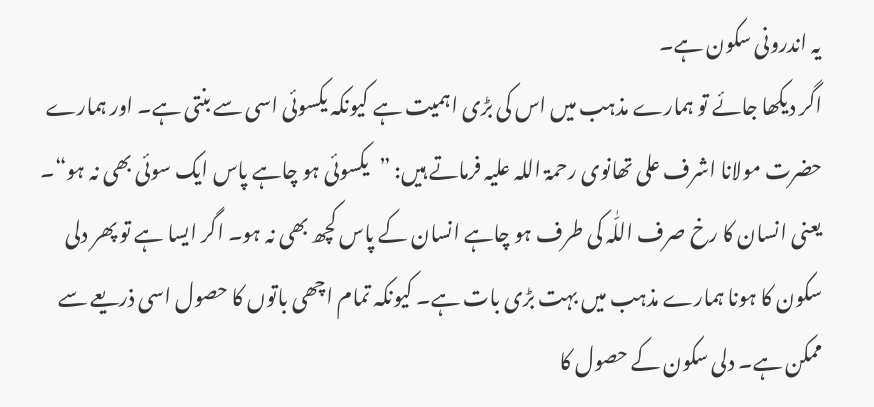یہ اندرونی سکون ہے۔
اگر دیکھا جائے تو ہمارے مذہب میں اس کی بڑی اہمیت ہے کیونکہ یکسوئی اسی سے بنتی ہے۔ اور ہمارے حضرت مولانا اشرف علی تھانوی رحمۃ اللہ علیہ فرماتے ہیں: ”یکسوئی ہو چاہے پاس ایک سوئی بھی نہ ہو“۔ یعنی انسان کا رخ صرف اللّٰہ کی طرف ہو چاہے انسان کے پاس کچھ بھی نہ ہو۔ اگر ایسا ہے تو پھر دلی سکون کا ہونا ہمارے مذہب میں بہت بڑی بات ہے۔ کیونکہ تمام اچھی باتوں کا حصول اسی ذریعے سے ممکن ہے۔ دلی سکون کے حصول کا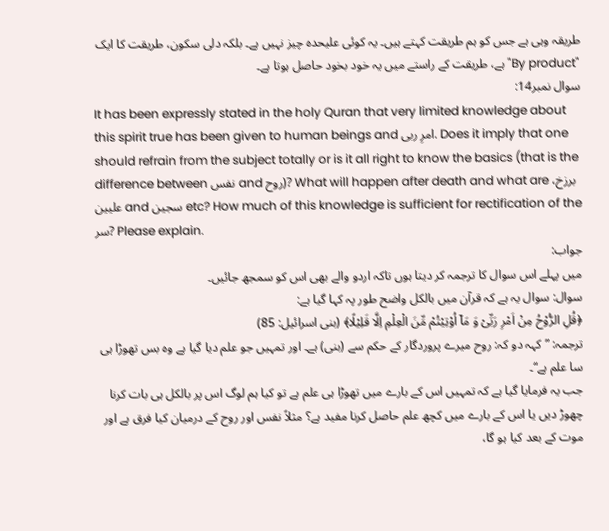طریقہ وہی ہے جس کو ہم طریقت کہتے ہیں۔ یہ کوئی علیحدہ چیز نہیں ہے۔ بلکہ دلی سکون، طریقت کا ایک "By product" ہے، طریقت کے راستے میں یہ خود بخود حاصل ہوتا ہے۔
سوال نمبر14:
It has been expressly stated in the holy Quran that very limited knowledge about this spirit true has been given to human beings and امرِ ربی. Does it imply that one should refrain from the subject totally or is it all right to know the basics (that is the difference between نفس and روح)? What will happen after death and what are برزخ، علیین and سجین etc? How much of this knowledge is sufficient for rectification of the سر? Please explain.
جواب:
میں پہلے اس سوال کا ترجمہ کر دیتا ہوں تاکہ اردو والے بھی اس کو سمجھ جائیں۔
سوال: سوال یہ ہے کہ قرآن میں بالکل واضح طور پہ کہا گیا ہے:
﴿قُلِ الرُّوْحُ مِنْ اَمْرِ رَبِّیْ وَ مَاۤ اُوْتِیْتُمْ مِّنَ الْعِلْمِ اِلَّا قَلِیْلًا﴾ (بنی اسرائیل: 85)
ترجمہ: ” کہہ دو کہ: روح میرے پروردگار کے حکم سے (بنی) ہے۔ اور تمہیں جو علم دیا گیا ہے وہ بس تھوڑا ہی سا علم ہے“۔
جب یہ فرمایا گیا ہے کہ تمہیں اس کے بارے میں تھوڑا ہی علم ہے تو کیا ہم لوگ اس پر بالکل ہی بات کرنا چھوڑ دیں یا اس کے بارے میں کچھ علم حاصل کرنا مفید ہے؟ مثلاً نفس اور روح کے درمیان کیا فرق ہے اور موت کے بعد کیا ہو گا،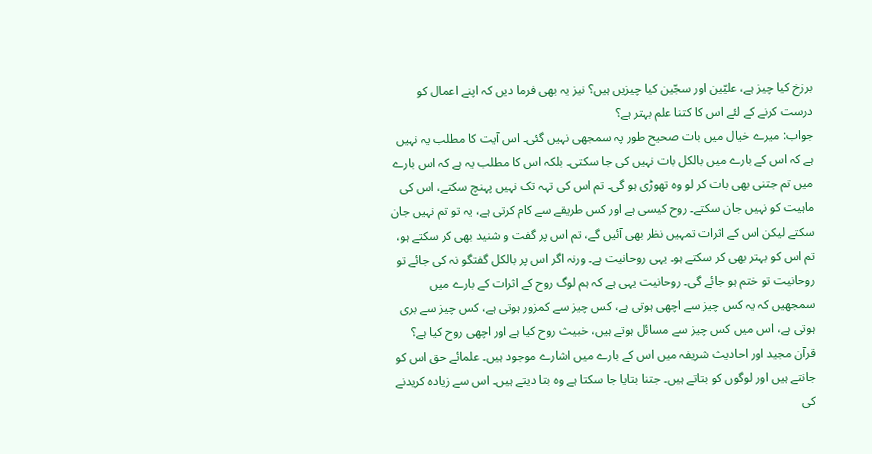برزخ کیا چیز ہے، علیّین اور سجّین کیا چیزیں ہیں؟ نیز یہ بھی فرما دیں کہ اپنے اعمال کو درست کرنے کے لئے اس کا کتنا علم بہتر ہے؟
جواب: میرے خیال میں بات صحیح طور پہ سمجھی نہیں گئی۔ اس آیت کا مطلب یہ نہیں ہے کہ اس کے بارے میں بالکل بات نہیں کی جا سکتی۔ بلکہ اس کا مطلب یہ ہے کہ اس بارے میں تم جتنی بھی بات کر لو وہ تھوڑی ہو گی۔ تم اس کی تہہ تک نہیں پہنچ سکتے، اس کی ماہیت کو نہیں جان سکتے۔ روح کیسی ہے اور کس طریقے سے کام کرتی ہے، یہ تو تم نہیں جان سکتے لیکن اس کے اثرات تمہیں نظر بھی آئیں گے، تم اس پر گفت و شنید بھی کر سکتے ہو، تم اس کو بہتر بھی کر سکتے ہو۔ یہی روحانیت ہے۔ ورنہ اگر اس پر بالکل گفتگو نہ کی جائے تو روحانیت تو ختم ہو جائے گی۔ روحانیت یہی ہے کہ ہم لوگ روح کے اثرات کے بارے میں سمجھیں کہ یہ کس چیز سے اچھی ہوتی ہے، کس چیز سے کمزور ہوتی ہے، کس چیز سے بری ہوتی ہے، اس میں کس چیز سے مسائل ہوتے ہیں، خبیث روح کیا ہے اور اچھی روح کیا ہے؟
قرآن مجید اور احادیث شریفہ میں اس کے بارے میں اشارے موجود ہیں۔ علمائے حق اس کو جانتے ہیں اور لوگوں کو بتاتے ہیں۔ جتنا بتایا جا سکتا ہے وہ بتا دیتے ہیں۔ اس سے زیادہ کریدنے کی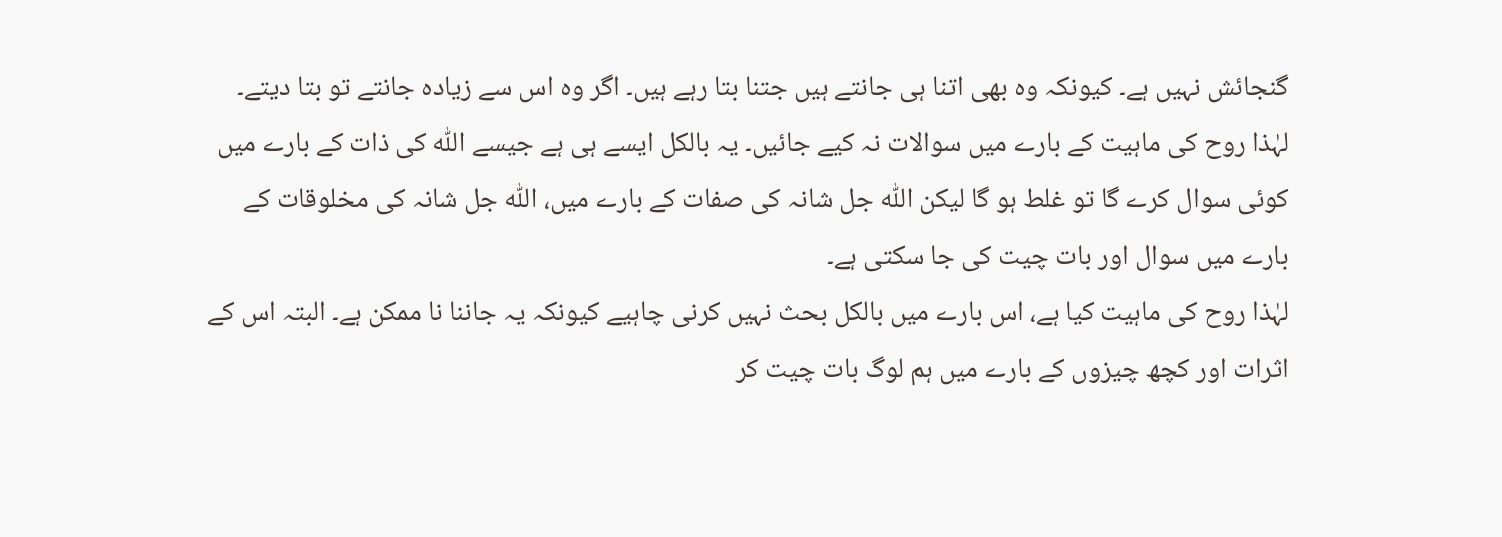گنجائش نہیں ہے۔ کیونکہ وہ بھی اتنا ہی جانتے ہیں جتنا بتا رہے ہیں۔ اگر وہ اس سے زیادہ جانتے تو بتا دیتے۔
لہٰذا روح کی ماہیت کے بارے میں سوالات نہ کیے جائیں۔ یہ بالکل ایسے ہی ہے جیسے اللّٰہ کی ذات کے بارے میں کوئی سوال کرے گا تو غلط ہو گا لیکن اللّٰہ جل شانہ کی صفات کے بارے میں، اللّٰہ جل شانہ کی مخلوقات کے بارے میں سوال اور بات چیت کی جا سکتی ہے۔
لہٰذا روح کی ماہیت کیا ہے، اس بارے میں بالکل بحث نہیں کرنی چاہیے کیونکہ یہ جاننا نا ممکن ہے۔ البتہ اس کے اثرات اور کچھ چیزوں کے بارے میں ہم لوگ بات چیت کر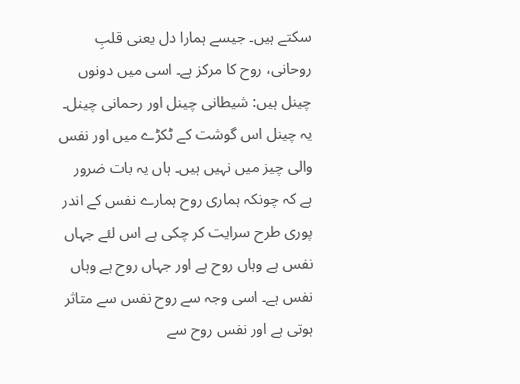سکتے ہیں۔ جیسے ہمارا دل یعنی قلبِ روحانی، روح کا مرکز ہے۔ اسی میں دونوں چینل ہیں: شیطانی چینل اور رحمانی چینل۔ یہ چینل اس گوشت کے ٹکڑے میں اور نفس والی چیز میں نہیں ہیں۔ ہاں یہ بات ضرور ہے کہ چونکہ ہماری روح ہمارے نفس کے اندر پوری طرح سرایت کر چکی ہے اس لئے جہاں نفس ہے وہاں روح ہے اور جہاں روح ہے وہاں نفس ہے۔ اسی وجہ سے روح نفس سے متاثر ہوتی ہے اور نفس روح سے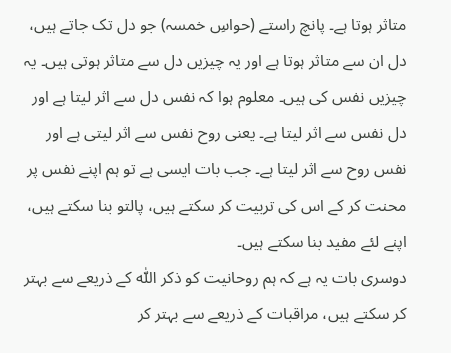متاثر ہوتا ہے۔ پانچ راستے (حواسِ خمسہ) جو دل تک جاتے ہیں، دل ان سے متاثر ہوتا ہے اور یہ چیزیں دل سے متاثر ہوتی ہیں۔ یہ چیزیں نفس کی ہیں۔ معلوم ہوا کہ نفس دل سے اثر لیتا ہے اور دل نفس سے اثر لیتا ہے۔ یعنی روح نفس سے اثر لیتی ہے اور نفس روح سے اثر لیتا ہے۔ جب بات ایسی ہے تو ہم اپنے نفس پر محنت کر کے اس کی تربیت کر سکتے ہیں، پالتو بنا سکتے ہیں، اپنے لئے مفید بنا سکتے ہیں۔
دوسری بات یہ ہے کہ ہم روحانیت کو ذکر اللّٰہ کے ذریعے سے بہتر کر سکتے ہیں، مراقبات کے ذریعے سے بہتر کر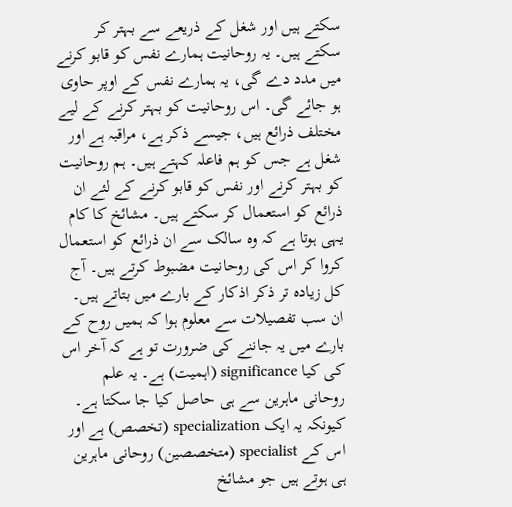سکتے ہیں اور شغل کے ذریعے سے بہتر کر سکتے ہیں۔ یہ روحانیت ہمارے نفس کو قابو کرنے میں مدد دے گی، یہ ہمارے نفس کے اوپر حاوی ہو جائے گی۔ اس روحانیت کو بہتر کرنے کے لیے مختلف ذرائع ہیں، جیسے ذکر ہے، مراقبہ ہے اور شغل ہے جس کو ہم فاعلہ کہتے ہیں۔ ہم روحانیت کو بہتر کرنے اور نفس کو قابو کرنے کے لئے ان ذرائع کو استعمال کر سکتے ہیں۔ مشائخ کا کام یہی ہوتا ہے کہ وہ سالک سے ان ذرائع کو استعمال کروا کر اس کی روحانیت مضبوط کرتے ہیں۔ آج کل زیادہ تر ذکر اذکار کے بارے میں بتاتے ہیں۔
ان سب تفصیلات سے معلوم ہوا کہ ہمیں روح کے بارے میں یہ جاننے کی ضرورت تو ہے کہ آخر اس کی کیا significance (اہمیت) ہے۔ یہ علم روحانی ماہرین سے ہی حاصل کیا جا سکتا ہے۔ کیونکہ یہ ایک specialization (تخصص) ہے اور اس کے specialist (متخصصین) روحانی ماہرین ہی ہوتے ہیں جو مشائخ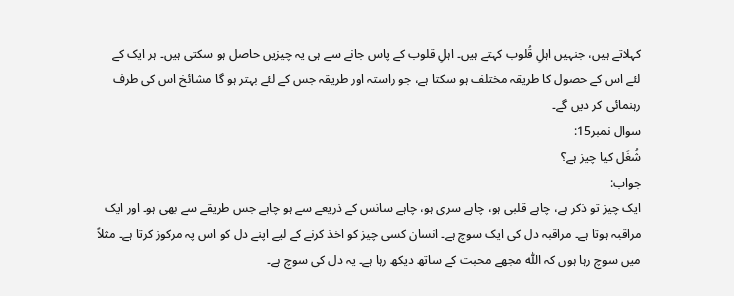کہلاتے ہیں، جنہیں اہلِ قُلوب کہتے ہیں۔ اہلِ قلوب کے پاس جانے سے ہی یہ چیزیں حاصل ہو سکتی ہیں۔ ہر ایک کے لئے اس کے حصول کا طریقہ مختلف ہو سکتا ہے، جو راستہ اور طریقہ جس کے لئے بہتر ہو گا مشائخ اس کی طرف رہنمائی کر دیں گے۔
سوال نمبر15:
شُغَل کیا چیز ہے؟
جواب:
ایک چیز تو ذکر ہے، چاہے قلبی ہو، چاہے سری ہو، چاہے سانس کے ذریعے سے ہو چاہے جس طریقے سے بھی ہو۔ اور ایک مراقبہ ہوتا ہے۔ مراقبہ دل کی ایک سوچ ہے۔ انسان کسی چیز کو اخذ کرنے کے لیے اپنے دل کو اس پہ مرکوز کرتا ہے۔ مثلاً میں سوچ رہا ہوں کہ اللّٰہ مجھے محبت کے ساتھ دیکھ رہا ہے۔ یہ دل کی سوچ ہے۔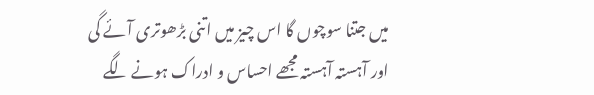میں جتنا سوچوں گا اس چیز میں اتنی بڑھوتری آئے گی اور آہستہ آہستہ مجھے احساس و ادراک ہونے لگے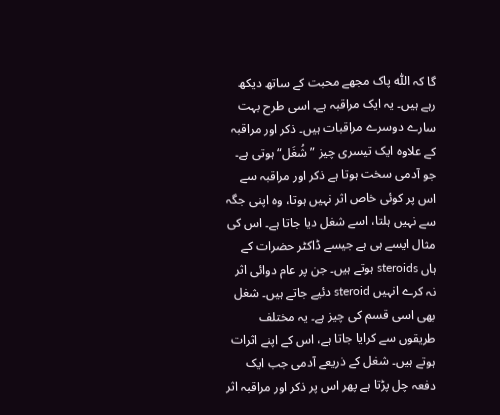گا کہ اللّٰہ پاک مجھے محبت کے ساتھ دیکھ رہے ہیں۔ یہ ایک مراقبہ ہے۔ اسی طرح بہت سارے دوسرے مراقبات ہیں۔ ذکر اور مراقبہ کے علاوہ ایک تیسری چیز ”شُغَل“ ہوتی ہے۔ جو آدمی سخت ہوتا ہے ذکر اور مراقبہ سے اس پر کوئی خاص اثر نہیں ہوتا، وہ اپنی جگہ سے نہیں ہلتا، اسے شغل دیا جاتا ہے۔ اس کی مثال ایسے ہی ہے جیسے ڈاکٹر حضرات کے ہاں steroids ہوتے ہیں۔ جن پر عام دوائی اثر نہ کرے انہیں steroid دئیے جاتے ہیں۔ شغل بھی اسی قسم کی چیز ہے۔ یہ مختلف طریقوں سے کرایا جاتا ہے، اس کے اپنے اثرات ہوتے ہیں۔ شغل کے ذریعے آدمی جب ایک دفعہ چل پڑتا ہے پھر اس پر ذکر اور مراقبہ اثر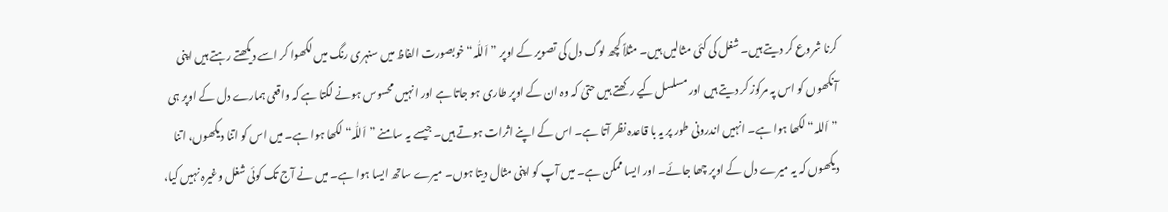کرنا شروع کر دیتے ہیں۔ شغل کی کئی مثالیں ہیں۔ مثلاً کچھ لوگ دل کی تصویر کے اوپر ”اَللّٰہ“ خوبصورت الفاظ میں سنہری رنگ میں لکھوا کر اسے دیکھتے رہتے ہیں اپنی آنکھوں کو اس پہ مرکوز کر دیتے ہیں اور مسلسل کیے رکھتے ہیں حتیٰ کہ وہ ان کے اوپر طاری ہو جاتا ہے اور انہیں محسوس ہونے لگتا ہے کہ واقعی ہمارے دل کے اوپر ہی ”اَللہ“ لکھا ہوا ہے۔ انہیں اندرونی طور پر یہ با قاعدہ نظر آتا ہے۔ اس کے اپنے اثرات ہوتے ہیں۔ جیسے یہ سامنے ”اَللّٰہ“ لکھا ہوا ہے۔ میں اس کو اتنا دیکھوں، اتنا دیکھوں کہ یہ میرے دل کے اوپر چھا جائے۔ اور ایسا ممکن ہے۔ میں آپ کو اپنی مثال دیتا ہوں۔ میرے ساتھ ایسا ہوا ہے۔ میں نے آج تک کوئی شغل وغیرہ نہیں کیا،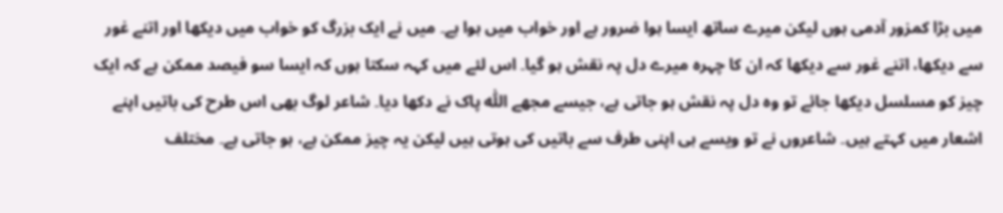میں بڑا کمزور آدمی ہوں لیکن میرے ساتھ ایسا ہوا ضرور ہے اور خواب میں ہوا ہے۔ میں نے ایک بزرگ کو خواب میں دیکھا اور اتنے غور سے دیکھا، اتنے غور سے دیکھا کہ ان کا چہرہ میرے دل پہ نقش ہو گیا۔ اس لئے میں کہہ سکتا ہوں کہ ایسا سو فیصد ممکن ہے کہ ایک چیز کو مسلسل دیکھا جائے تو وہ دل پہ نقش ہو جاتی ہے، جیسے مجھے اللّٰہ پاک نے دکھا دیا۔ شاعر لوگ بھی اس طرح کی باتیں اپنے اشعار میں کہتے ہیں۔ شاعروں نے تو ویسے ہی اپنی طرف سے باتیں کی ہوتی ہیں لیکن یہ چیز ممکن ہے، ہو جاتی ہے۔ مختلف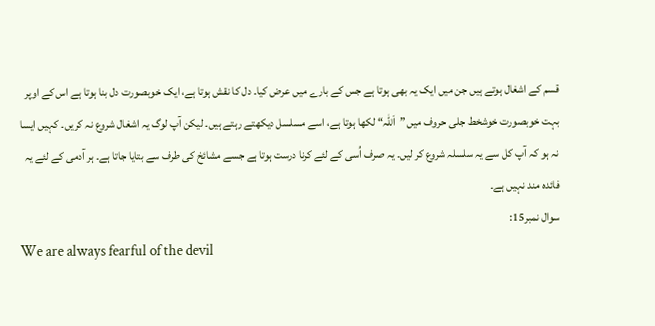قسم کے اشغال ہوتے ہیں جن میں ایک یہ بھی ہوتا ہے جس کے بارے میں عرض کیا۔ دل کا نقش ہوتا ہے، ایک خوبصورت دل بنا ہوتا ہے اس کے اوپر بہت خوبصورت خوشخط جلی حروف میں ”اَللّٰہ“ لکھا ہوتا ہے، اسے مسلسل دیکھتے رہتے ہیں۔ لیکن آپ لوگ یہ اشغال شروع نہ کریں۔ کہیں ایسا نہ ہو کہ آپ کل سے یہ سلسلہ شروع کر لیں۔ یہ صرف اُسی کے لئے کرنا درست ہوتا ہے جسے مشائخ کی طرف سے بتایا جاتا ہے۔ ہر آدمی کے لئے یہ فائدہ مند نہیں ہے۔
سوال نمبر15:
We are always fearful of the devil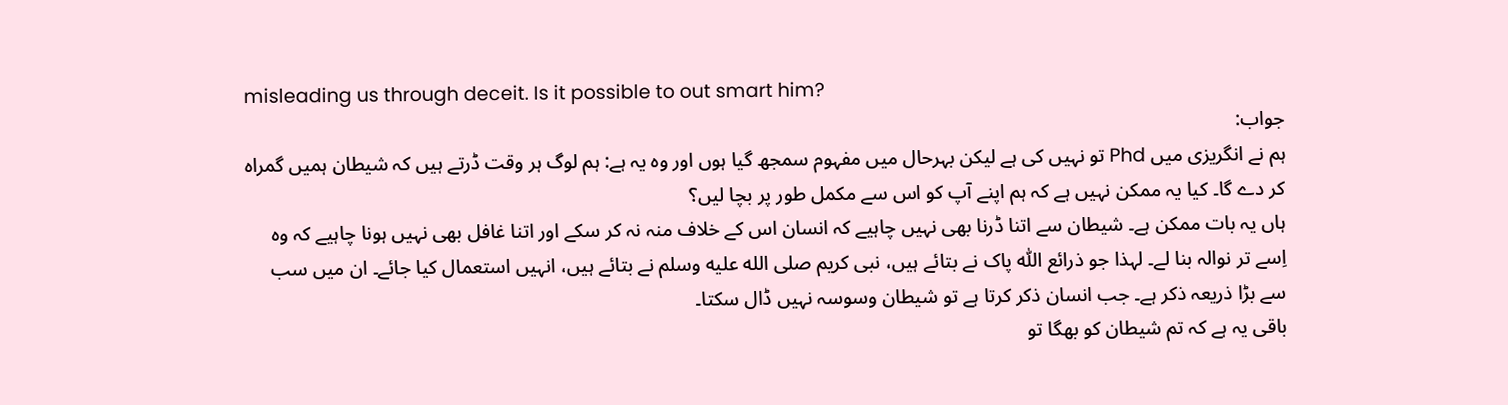misleading us through deceit. Is it possible to out smart him?
جواب:
ہم نے انگریزی میں Phd تو نہیں کی ہے لیکن بہرحال میں مفہوم سمجھ گیا ہوں اور وہ یہ ہے: ہم لوگ ہر وقت ڈرتے ہیں کہ شیطان ہمیں گمراہ کر دے گا۔ کیا یہ ممکن نہیں ہے کہ ہم اپنے آپ کو اس سے مکمل طور پر بچا لیں؟
ہاں یہ بات ممکن ہے۔ شیطان سے اتنا ڈرنا بھی نہیں چاہیے کہ انسان اس کے خلاف منہ نہ کر سکے اور اتنا غافل بھی نہیں ہونا چاہیے کہ وہ اِسے تر نوالہ بنا لے۔ لہذا جو ذرائع اللّٰہ پاک نے بتائے ہیں، نبی کریم صلى الله عليه وسلم نے بتائے ہیں، انہیں استعمال کیا جائے۔ ان میں سب سے بڑا ذریعہ ذکر ہے۔ جب انسان ذکر کرتا ہے تو شیطان وسوسہ نہیں ڈال سکتا۔
باقی یہ ہے کہ تم شیطان کو بھگا تو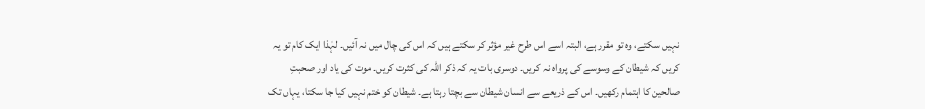نہیں سکتے، وہ تو مقرر ہے، البتہ اسے اس طرح غیر مؤثر کر سکتے ہیں کہ اس کی چال میں نہ آئیں۔ لہٰذا ایک کام تو یہ کریں کہ شیطان کے وسوسے کی پرواہ نہ کریں۔ دوسری بات یہ کہ ذکر اللّٰہ کی کثرت کریں۔ موت کی یاد اور صحبتِ صالحین کا اہتمام رکھیں۔ اس کے ذریعے سے انسان شیطان سے بچتا رہتا ہے۔ شیطان کو ختم نہیں کیا جا سکتا، یہاں تک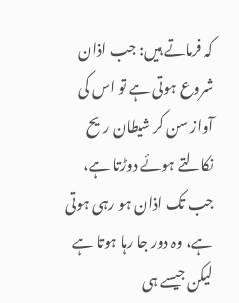کہ فرماتے ہیں: جب اذان شروع ہوتی ہے تو اس کی آواز سن کر شیطان ریح نکالتے ہوئے دوڑتا ہے، جب تک اذان ہو رہی ہوتی ہے، وہ دور جا رہا ہوتا ہے لیکن جیسے ہی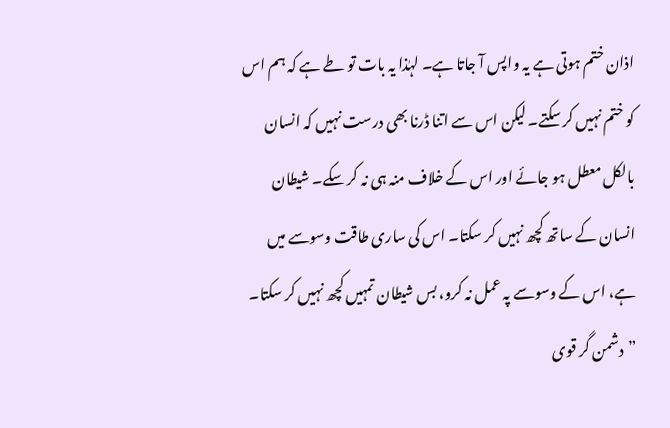اذان ختم ہوتی ہے یہ واپس آ جاتا ہے۔ لہٰذا یہ بات تو طے ہے کہ ہم اس کو ختم نہیں کر سکتے۔ لیکن اس سے اتنا ڈرنا بھی درست نہیں کہ انسان بالکل معطل ہو جائے اور اس کے خلاف منہ ہی نہ کر سکے۔ شیطان انسان کے ساتھ کچھ نہیں کر سکتا۔ اس کی ساری طاقت وسوسے میں ہے، اس کے وسوسے پہ عمل نہ کرو، بس شیطان تمہیں کچھ نہیں کر سکتا۔ ”دشمن گر قوی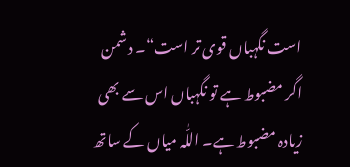است نگہباں قوی تر است“۔ دشمن اگر مضبوط ہے تو نگہباں اس سے بھی زیادہ مضبوط ہے۔ اللّٰہ میاں کے ساتھ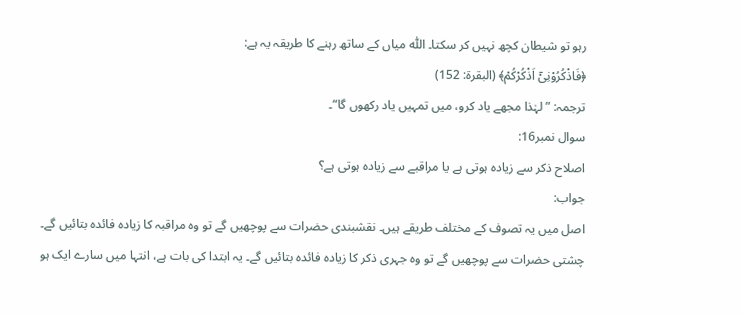رہو تو شیطان کچھ نہیں کر سکتا۔ اللّٰہ میاں کے ساتھ رہنے کا طریقہ یہ ہے:
﴿فَاذْكُرُوْنِیْۤ اَذْكُرْكُمْ﴾ (البقرۃ: 152)
ترجمہ: ”لہٰذا مجھے یاد کرو، میں تمہیں یاد رکھوں گا“۔
سوال نمبر16:
اصلاح ذکر سے زیادہ ہوتی ہے یا مراقبے سے زیادہ ہوتی ہے؟
جواب:
اصل میں یہ تصوف کے مختلف طریقے ہیں۔ نقشبندی حضرات سے پوچھیں گے تو وہ مراقبہ کا زیادہ فائدہ بتائیں گے۔ چشتی حضرات سے پوچھیں گے تو وہ جہری ذکر کا زیادہ فائدہ بتائیں گے۔ یہ ابتدا کی بات ہے، انتہا میں سارے ایک ہو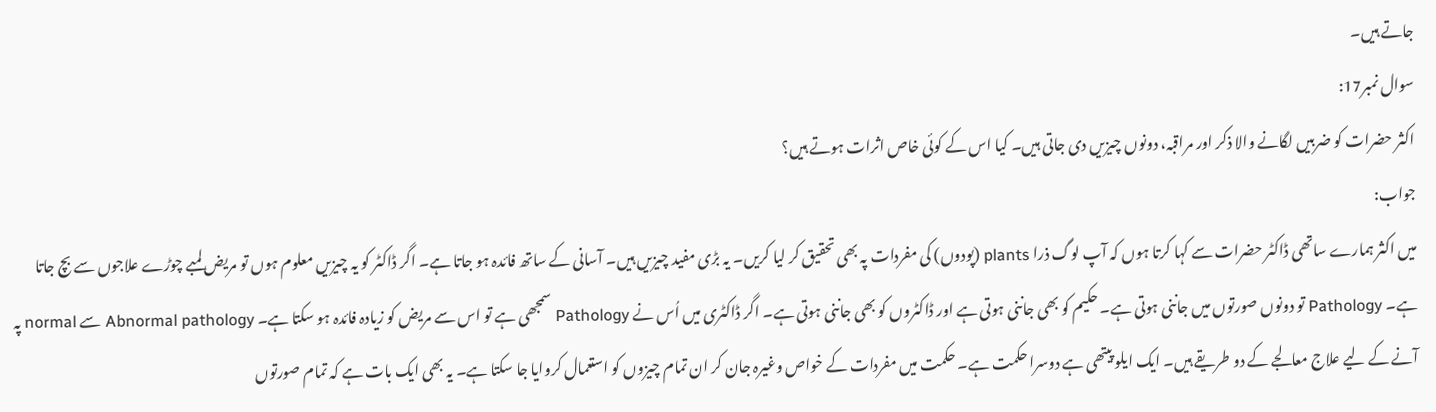جاتے ہیں۔
سوال نمبر17:
اکثر حضرات کو ضربیں لگانے والا ذکر اور مراقبہ، دونوں چیزیں دی جاتی ہیں۔ کیا اس کے کوئی خاص اثرات ہوتے ہیں؟
جواب:
میں اکثر ہمارے ساتھی ڈاکٹر حضرات سے کہا کرتا ہوں کہ آپ لوگ ذرا plants (پودوں) کی مفردات پہ بھی تحقیق کر لیا کریں۔ یہ بڑی مفید چیزیں ہیں۔ آسانی کے ساتھ فائدہ ہو جاتا ہے۔ اگر ڈاکٹر کو یہ چیزیں معلوم ہوں تو مریض لمبے چوڑے علاجوں سے بچ جاتا ہے۔ Pathology تو دونوں صورتوں میں جاننی ہوتی ہے۔ حکیم کو بھی جاننی ہوتی ہے اور ڈاکٹروں کو بھی جاننی ہوتی ہے۔ اگر ڈاکٹری میں اُس نے Pathology سمجھی ہے تو اس سے مریض کو زیادہ فائدہ ہو سکتا ہے۔ Abnormal pathology سے normal پہ آنے کے لیے علاج معالجے کے دو طریقے ہیں۔ ایک ایلو پیتھی ہے دوسرا حکمت ہے۔ حکمت میں مفردات کے خواص وغیرہ جان کر ان تمام چیزوں کو استعمال کروایا جا سکتا ہے۔ یہ بھی ایک بات ہے کہ تمام صورتوں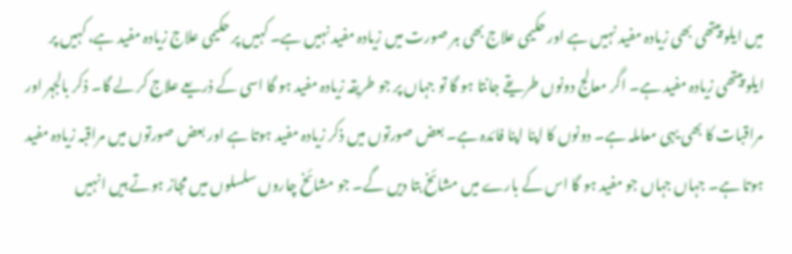میں ایلو پیتھی بھی زیادہ مفید نہیں ہے اور حکیمی علاج بھی ہر صورت میں زیادہ مفید نہیں ہے۔ کہیں پر حکیمی علاج زیادہ مفید ہے، کہیں پر ایلو پیتھی زیادہ مفید ہے۔ اگر معالج دونوں طریقے جانتا ہو گا تو جہاں پر جو طریقہ زیادہ مفید ہو گا اسی کے ذریعے علاج کر لے گا۔ ذکر بالجہر اور مراقبات کا بھی یہی معاملہ ہے۔ دونوں کا اپنا اپنا فائدہ ہے۔ بعض صورتوں میں ذکر زیادہ مفید ہوتا ہے اور بعض صورتوں میں مراقبہ زیادہ مفید ہوتا ہے۔ جہاں جہاں جو مفید ہو گا اس کے بارے میں مشائخ بتا دیں گے۔ جو مشائخ چاروں سلسلوں میں مجاز ہوتے ہیں انہیں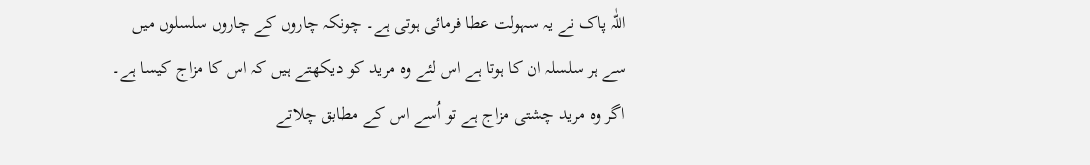اللّٰہ پاک نے یہ سہولت عطا فرمائی ہوتی ہے۔ چونکہ چاروں کے چاروں سلسلوں میں سے ہر سلسلہ ان کا ہوتا ہے اس لئے وہ مرید کو دیکھتے ہیں کہ اس کا مزاج کیسا ہے۔ اگر وہ مرید چشتی مزاج ہے تو اُسے اس کے مطابق چلاتے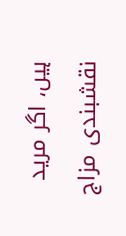ہیں، اگر مرید نقشبندی مزاج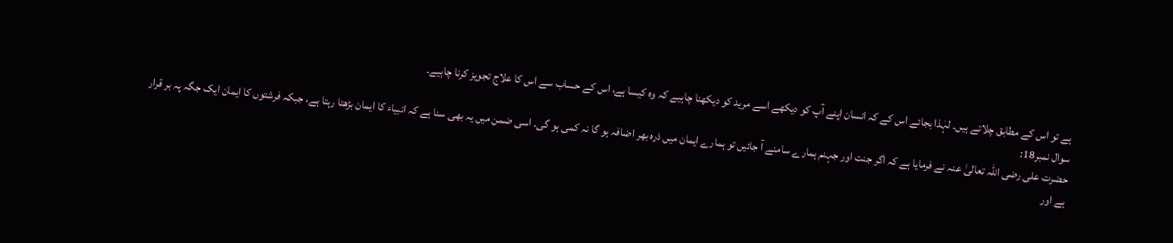ہے تو اس کے مطابق چلاتے ہیں۔ لہٰذا بجائے اس کے کہ انسان اپنے آپ کو دیکھے اسے مرید کو دیکھنا چاہیے کہ وہ کیسا ہے، اس کے حساب سے اس کا علاج تجویز کرنا چاہیے۔
سوال نمبر18:
حضرت علی رضی اللّٰہ تعالیٰ عنہ نے فرمایا ہے کہ اگر جنت اور جہنم ہمارے سامنے آ جائیں تو ہمارے ایمان میں ذرہ بھر اضافہ ہو گا نہ کمی ہو گی۔ اسی ضمن میں یہ بھی سنا ہے کہ انبیاء کا ایمان بڑھتا رہتا ہے، جبکہ فرشتوں کا ایمان ایک جگہ پہ بر قرار ہے اور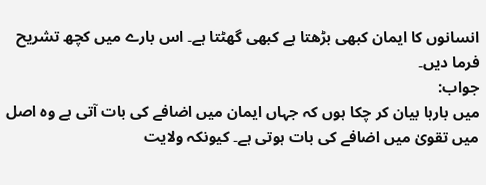انسانوں کا ایمان کبھی بڑھتا ہے کبھی گھٹتا ہے۔ اس بارے میں کچھ تشریح فرما دیں۔
جواب:
میں بارہا بیان کر چکا ہوں کہ جہاں ایمان میں اضافے کی بات آتی ہے وہ اصل میں تقویٰ میں اضافے کی بات ہوتی ہے۔ کیونکہ ولایت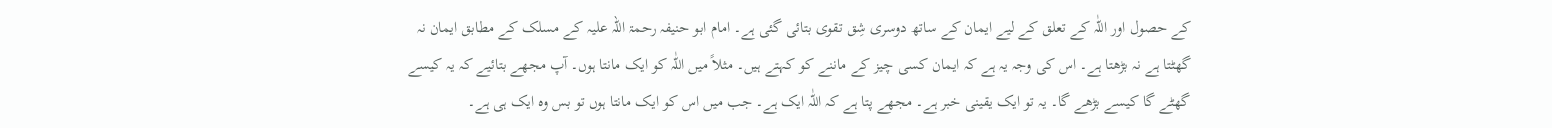کے حصول اور اللّٰہ کے تعلق کے لیے ایمان کے ساتھ دوسری شِق تقوی بتائی گئی ہے۔ امام ابو حنیفہ رحمۃ اللّہ علیہ کے مسلک کے مطابق ایمان نہ گھٹتا ہے نہ بڑھتا ہے۔ اس کی وجہ یہ ہے کہ ایمان کسی چیز کے ماننے کو کہتے ہیں۔ مثلاً میں اللّٰہ کو ایک مانتا ہوں۔ آپ مجھے بتائیے کہ یہ کیسے گھٹے گا کیسے بڑھے گا۔ یہ تو ایک یقینی خبر ہے۔ مجھے پتا ہے کہ اللّٰہ ایک ہے۔ جب میں اس کو ایک مانتا ہوں تو بس وہ ایک ہی ہے۔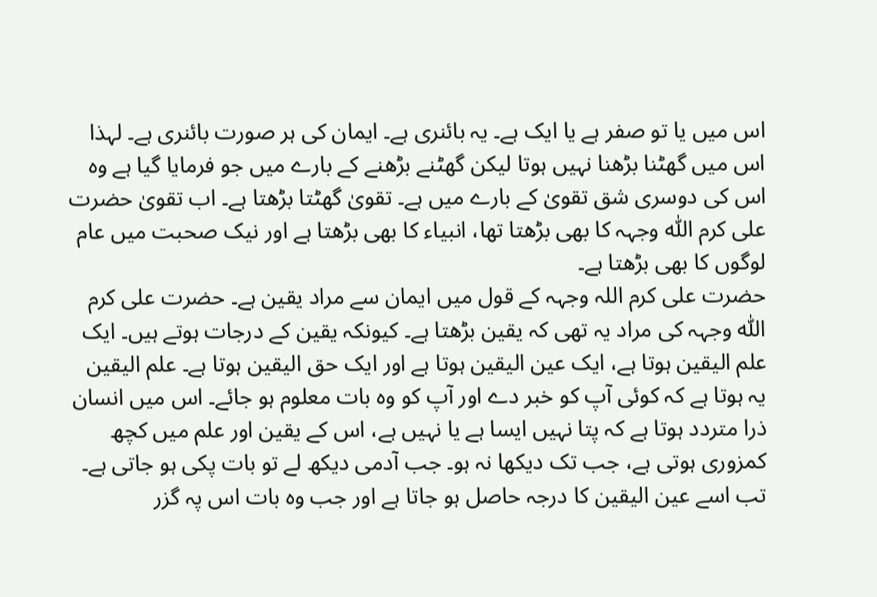اس میں یا تو صفر ہے یا ایک ہے۔ یہ بائنری ہے۔ ایمان کی ہر صورت بائنری ہے۔ لہذا اس میں گھٹنا بڑھنا نہیں ہوتا لیکن گھٹنے بڑھنے کے بارے میں جو فرمایا گیا ہے وہ اس کی دوسری شق تقویٰ کے بارے میں ہے۔ تقویٰ گھٹتا بڑھتا ہے۔ اب تقویٰ حضرت علی کرم اللّٰہ وجہہ کا بھی بڑھتا تھا، انبیاء کا بھی بڑھتا ہے اور نیک صحبت میں عام لوگوں کا بھی بڑھتا ہے۔
حضرت علی کرم اللہ وجہہ کے قول میں ایمان سے مراد یقین ہے۔ حضرت علی کرم اللّٰہ وجہہ کی مراد یہ تھی کہ یقین بڑھتا ہے۔ کیونکہ یقین کے درجات ہوتے ہیں۔ ایک علم الیقین ہوتا ہے، ایک عین الیقین ہوتا ہے اور ایک حق الیقین ہوتا ہے۔ علم الیقین یہ ہوتا ہے کہ کوئی آپ کو خبر دے اور آپ کو وہ بات معلوم ہو جائے۔ اس میں انسان ذرا متردد ہوتا ہے کہ پتا نہیں ایسا ہے یا نہیں ہے، اس کے یقین اور علم میں کچھ کمزوری ہوتی ہے، جب تک دیکھا نہ ہو۔ جب آدمی دیکھ لے تو بات پکی ہو جاتی ہے۔ تب اسے عین الیقین کا درجہ حاصل ہو جاتا ہے اور جب وہ بات اس پہ گزر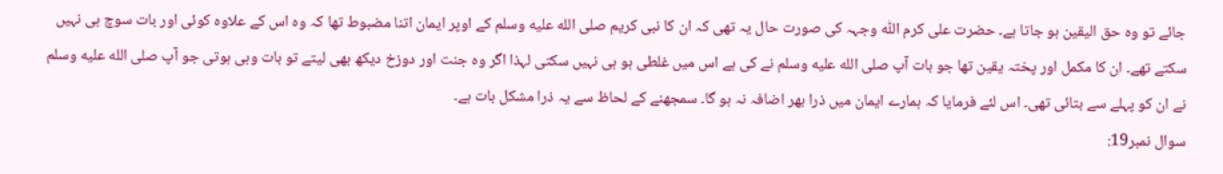جائے تو وہ حق الیقین ہو جاتا ہے۔ حضرت علی کرم اللّٰہ وجہہ کی صورت حال یہ تھی کہ ان کا نبی کریم صلى الله عليه وسلم کے اوپر ایمان اتنا مضبوط تھا کہ وہ اس کے علاوہ کوئی اور بات سوچ ہی نہیں سکتے تھے۔ ان کا مکمل اور پختہ یقین تھا جو بات آپ صلى الله عليه وسلم نے کی ہے اس میں غلطی ہو ہی نہیں سکتی لہذا اگر وہ جنت اور دوزخ دیکھ بھی لیتے تو بات وہی ہوتی جو آپ صلى الله عليه وسلم نے ان کو پہلے سے بتائی تھی۔ اس لئے فرمایا کہ ہمارے ایمان میں ذرا بھر اضافہ نہ ہو گا۔ سمجھنے کے لحاظ سے یہ ذرا مشکل بات ہے۔
سوال نمبر19: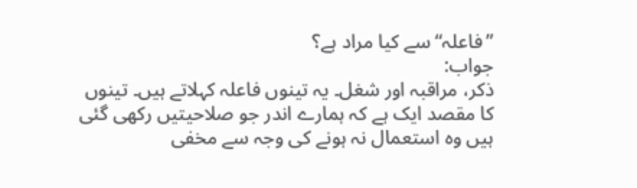”فاعلہ“ سے کیا مراد ہے؟
جواب:
ذکر، مراقبہ اور شغل۔ یہ تینوں فاعلہ کہلاتے ہیں۔ تینوں کا مقصد ایک ہے کہ ہمارے اندر جو صلاحیتیں رکھی گئی ہیں وہ استعمال نہ ہونے کی وجہ سے مخفی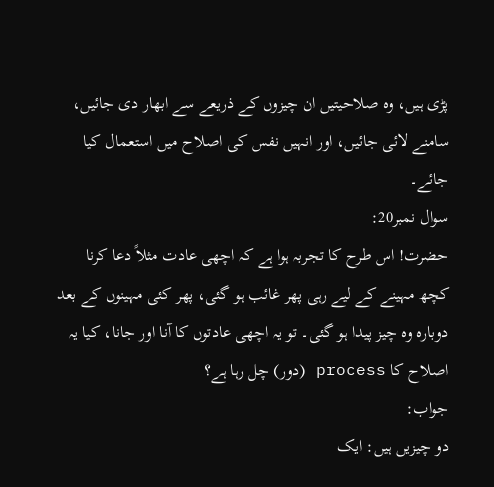پڑی ہیں، وہ صلاحیتیں ان چیزوں کے ذریعے سے ابھار دی جائیں، سامنے لائی جائیں، اور انہیں نفس کی اصلاح میں استعمال کیا جائے۔
سوال نمبر20:
حضرت! اس طرح کا تجربہ ہوا ہے کہ اچھی عادت مثلاً دعا کرنا کچھ مہینے کے لیے رہی پھر غائب ہو گئی، پھر کئی مہینوں کے بعد دوبارہ وہ چیز پیدا ہو گئی۔ تو یہ اچھی عادتوں کا آنا اور جانا، کیا یہ اصلاح کا process (دور) چل رہا ہے؟
جواب:
دو چیزیں ہیں: ایک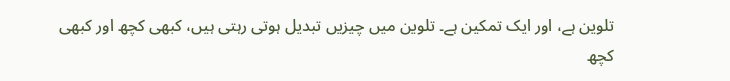تلوین ہے، اور ایک تمکین ہے۔ تلوین میں چیزیں تبدیل ہوتی رہتی ہیں، کبھی کچھ اور کبھی کچھ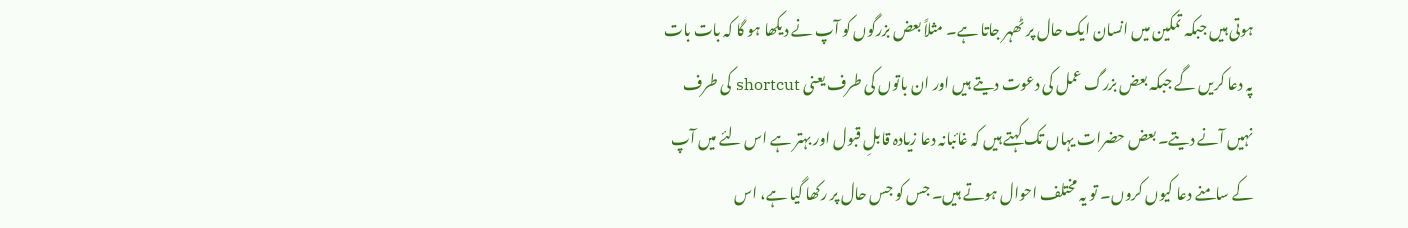ہوتی ہیں جبکہ تمکین میں انسان ایک حال پر ٹھہر جاتا ہے۔ مثلاً بعض بزرگوں کو آپ نے دیکھا ہو گا کہ بات بات پہ دعا کریں گے جبکہ بعض بزرگ عمل کی دعوت دیتے ہیں اور ان باتوں کی طرف یعنی shortcut کی طرف نہیں آنے دیتے۔ بعض حضرات یہاں تک کہتے ہیں کہ غائبانہ دعا زیادہ قابلِ قبول اور بہتر ہے اس لئے میں آپ کے سامنے دعا کیوں کروں۔ تو یہ مختلف احوال ہوتے ہیں۔ جس کو جس حال پر رکھا گیا ہے، اس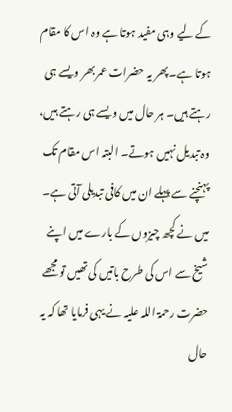کے لیے وہی مفید ہوتا ہے وہ اس کا مقام ہوتا ہے۔ پھر یہ حضرات عمر بھر ویسے ہی رہتے ہیں۔ ہر حال میں ویسے ہی رہتے ہیں، وہ تبدیل نہیں ہوتے۔ البتہ اس مقام تک پہنچنے سے پہلے ان میں کافی تبدیلی آتی ہے۔ میں نے کچھ چیزوں کے بارے میں اپنے شیخ سے اس کی طرح باتیں کی تھیں تو مجھے حضرت رحمۃ اللہ علیہ نے یہی فرمایا تھا کہ یہ حال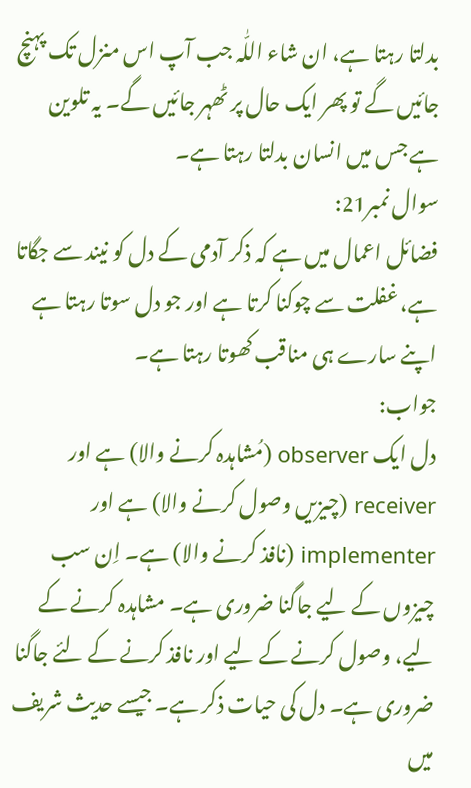بدلتا رہتا ہے، ان شاء اللّٰہ جب آپ اس منزل تک پہنچ جائیں گے تو پھر ایک حال پر ٹھہر جائیں گے۔ یہ تلوین ہے جس میں انسان بدلتا رہتا ہے۔
سوال نمبر21:
فضائل اعمال میں ہے کہ ذکر آدمی کے دل کو نیند سے جگاتا ہے، غفلت سے چوکنا کرتا ہے اور جو دل سوتا رہتا ہے اپنے سارے ہی مناقب کھوتا رہتا ہے۔
جواب:
دل ایک observer (مُشاہدہ کرنے والا) ہے اور receiver (چیزیں وصول کرنے والا) ہے اور implementer (نافذ کرنے والا) ہے۔ اِن سب چیزوں کے لیے جاگنا ضروری ہے۔ مشاہدہ کرنے کے لیے، وصول کرنے کے لیے اور نافذ کرنے کے لئے جاگنا ضروری ہے۔ دل کی حیات ذکر ہے۔ جیسے حدیث شریف میں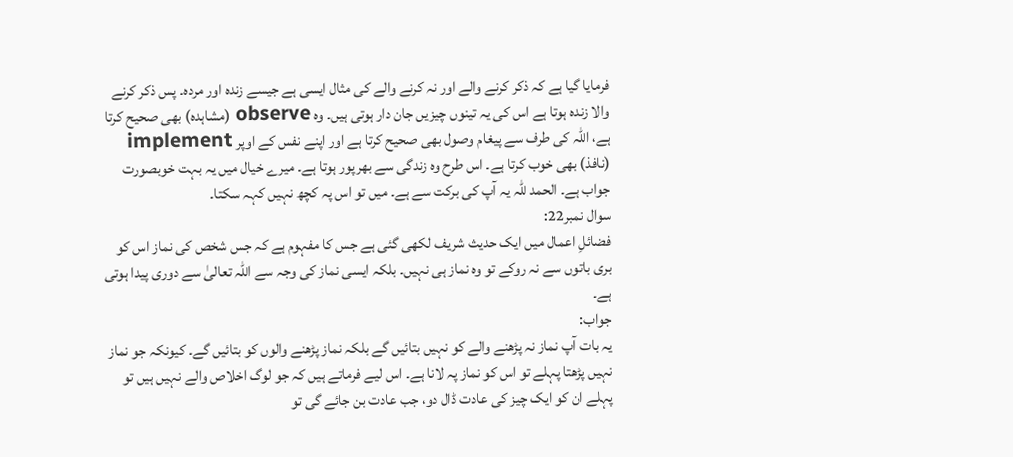فرمایا گیا ہے کہ ذکر کرنے والے اور نہ کرنے والے کی مثال ایسی ہے جیسے زندہ اور مردہ۔ پس ذکر کرنے والا زندہ ہوتا ہے اس کی یہ تینوں چیزیں جان دار ہوتی ہیں۔ وہ observe (مشاہدہ) بھی صحیح کرتا ہے، اللّٰہ کی طرف سے پیغام وصول بھی صحیح کرتا ہے اور اپنے نفس کے اوپر implement (نافذ) بھی خوب کرتا ہے۔ اس طرح وہ زندگی سے بھرپور ہوتا ہے۔ میرے خیال میں یہ بہت خوبصورت جواب ہے۔ الحمد للّٰہ یہ آپ کی برکت سے ہے۔ میں تو اس پہ کچھ نہیں کہہ سکتا۔
سوال نمبر22:
فضائلِ اعمال میں ایک حدیث شریف لکھی گئی ہے جس کا مفہوم ہے کہ جس شخص کی نماز اس کو بری باتوں سے نہ روکے تو وہ نماز ہی نہیں۔ بلکہ ایسی نماز کی وجہ سے اللّٰہ تعالیٰ سے دوری پیدا ہوتی ہے۔
جواب:
یہ بات آپ نماز نہ پڑھنے والے کو نہیں بتائیں گے بلکہ نماز پڑھنے والوں کو بتائیں گے۔ کیونکہ جو نماز نہیں پڑھتا پہلے تو اس کو نماز پہ لانا ہے۔ اس لیے فرماتے ہیں کہ جو لوگ اخلاص والے نہیں ہیں تو پہلے ان کو ایک چیز کی عادت ڈال دو، جب عادت بن جائے گی تو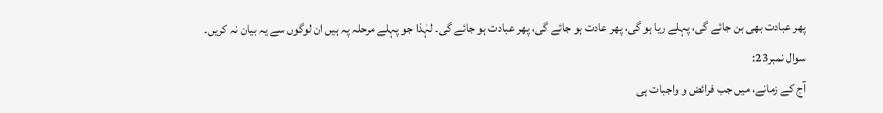پھر عبادت بھی بن جائے گی، پہلے ریا ہو گی، پھر عادت ہو جائے گی، پھر عبادت ہو جائے گی۔ لہٰذا جو پہلے مرحلہ پہ ہیں ان لوگوں سے یہ بیان نہ کریں۔
سوال نمبر23:
آج کے زمانے، میں جب فرائض و واجبات ہی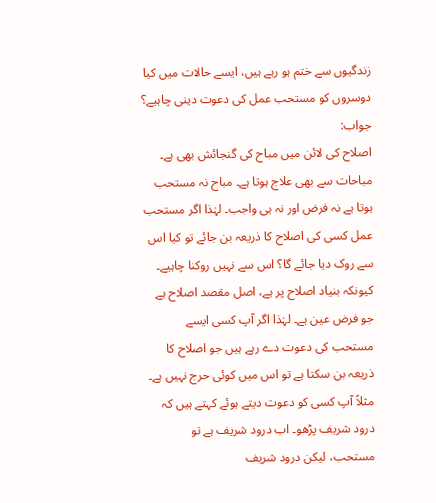زندگیوں سے ختم ہو رہے ہیں، ایسے حالات میں کیا دوسروں کو مستحب عمل کی دعوت دینی چاہیے؟
جواب:
اصلاح کی لائن میں مباح کی گنجائش بھی ہے۔ مباحات سے بھی علاج ہوتا ہے۔ مباح نہ مستحب ہوتا ہے نہ فرض اور نہ ہی واجب۔ لہٰذا اگر مستحب عمل کسی کی اصلاح کا ذریعہ بن جائے تو کیا اس سے روک دیا جائے گا؟ اس سے نہیں روکنا چاہیے۔ کیونکہ بنیاد اصلاح پر ہے، اصل مقصد اصلاح ہے جو فرض عین ہے۔ لہٰذا اگر آپ کسی ایسے مستحب کی دعوت دے رہے ہیں جو اصلاح کا ذریعہ بن سکتا ہے تو اس میں کوئی حرج نہیں ہے۔ مثلاً آپ کسی کو دعوت دیتے ہوئے کہتے ہیں کہ درود شریف پڑھو۔ اب درود شریف ہے تو مستحب، لیکن درود شریف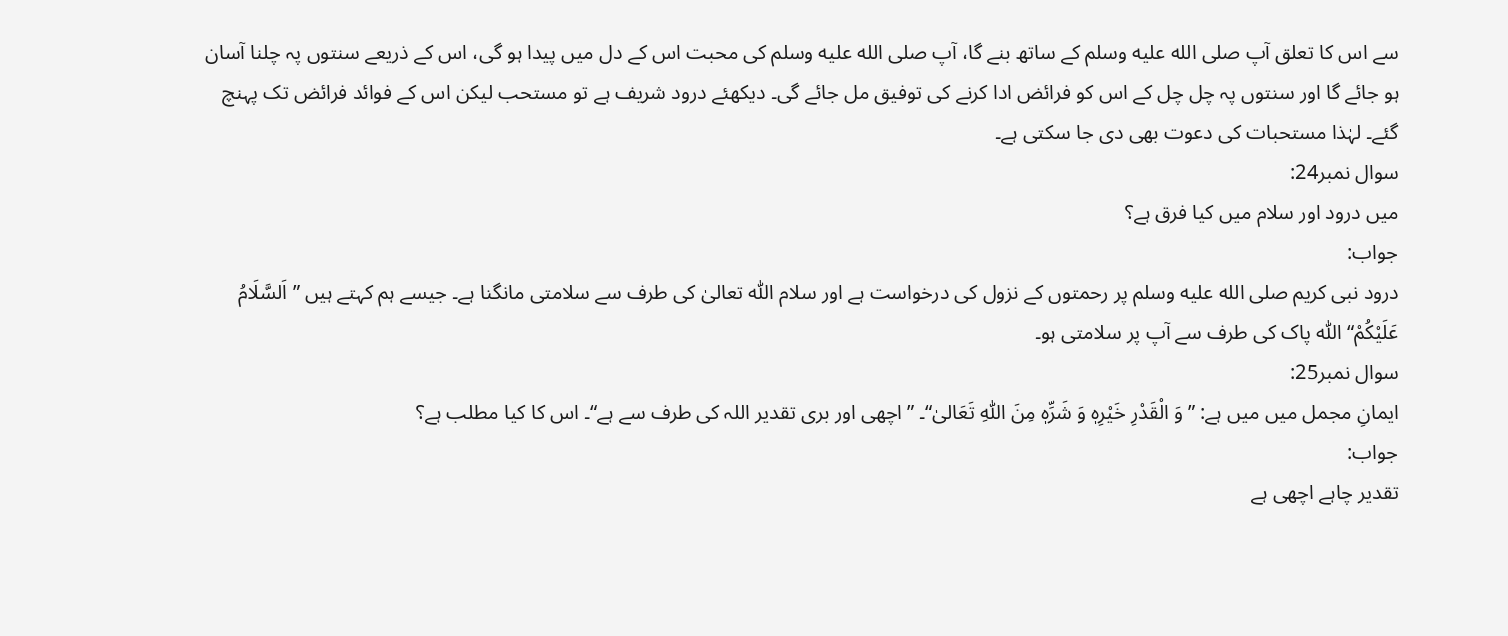سے اس کا تعلق آپ صلى الله عليه وسلم کے ساتھ بنے گا، آپ صلى الله عليه وسلم کی محبت اس کے دل میں پیدا ہو گی، اس کے ذریعے سنتوں پہ چلنا آسان ہو جائے گا اور سنتوں پہ چل چل کے اس کو فرائض ادا کرنے کی توفیق مل جائے گی۔ دیکھئے درود شریف ہے تو مستحب لیکن اس کے فوائد فرائض تک پہنچ گئے۔ لہٰذا مستحبات کی دعوت بھی دی جا سکتی ہے۔
سوال نمبر24:
میں درود اور سلام میں کیا فرق ہے؟
جواب:
درود نبی کریم صلى الله عليه وسلم پر رحمتوں کے نزول کی درخواست ہے اور سلام اللّٰہ تعالیٰ کی طرف سے سلامتی مانگنا ہے۔ جیسے ہم کہتے ہیں ”اَلسَّلَامُ عَلَیْکُمْ“ اللّٰہ پاک کی طرف سے آپ پر سلامتی ہو۔
سوال نمبر25:
ایمانِ مجمل میں میں ہے: ”وَ الْقَدْرِ خَیْرِہٖ وَ شَرِّہٖ مِنَ اللّٰہِ تَعَالیٰ“۔ ”اچھی اور بری تقدیر اللہ کی طرف سے ہے“۔ اس کا کیا مطلب ہے؟
جواب:
تقدیر چاہے اچھی ہے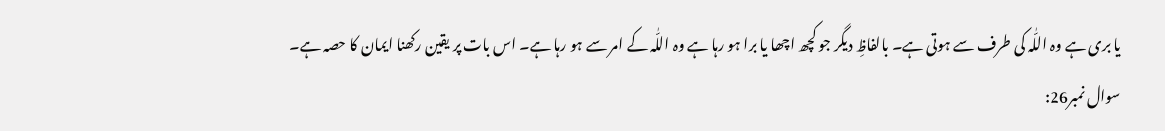یا بری ہے وہ اللّٰہ کی طرف سے ہوتی ہے۔ بالفاظِ دیگر جو کچھ اچھا یا برا ہو رہا ہے وہ اللّٰہ کے امر سے ہو رہا ہے۔ اس بات پر یقین رکھنا ایمان کا حصہ ہے۔
سوال نمبر26: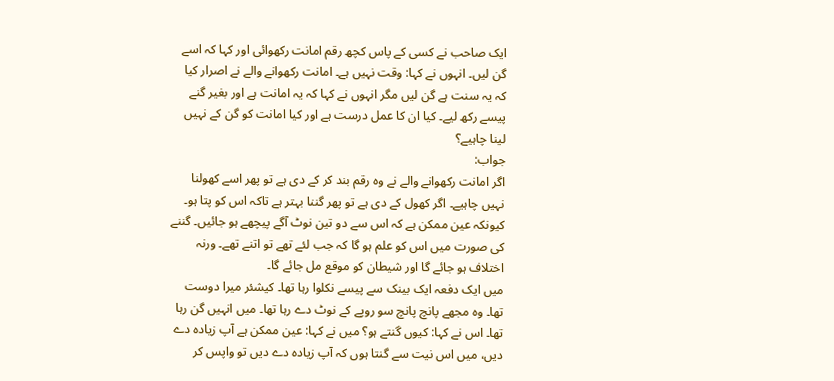ایک صاحب نے کسی کے پاس کچھ رقم امانت رکھوائی اور کہا کہ اسے گن لیں۔ انہوں نے کہا: وقت نہیں ہے۔ امانت رکھوانے والے نے اصرار کیا کہ یہ سنت ہے گن لیں مگر انہوں نے کہا کہ یہ امانت ہے اور بغیر گنے پیسے رکھ لیے۔ کیا ان کا عمل درست ہے اور کیا امانت کو گن کے نہیں لینا چاہیے؟
جواب:
اگر امانت رکھوانے والے نے وہ رقم بند کر کے دی ہے تو پھر اسے کھولنا نہیں چاہیے۔ اگر کھول کے دی ہے تو پھر گننا بہتر ہے تاکہ اس کو پتا ہو۔ کیونکہ عین ممکن ہے کہ اس سے دو تین نوٹ آگے پیچھے ہو جائیں۔ گننے کی صورت میں اس کو علم ہو گا کہ جب لئے تھے تو اتنے تھے۔ ورنہ اختلاف ہو جائے گا اور شیطان کو موقع مل جائے گا۔
میں ایک دفعہ ایک بینک سے پیسے نکلوا رہا تھا۔ کیشئر میرا دوست تھا۔ وہ مجھے پانچ پانچ سو روپے کے نوٹ دے رہا تھا۔ میں انہیں گن رہا تھا۔ اس نے کہا: کیوں گنتے ہو؟ میں نے کہا: عین ممکن ہے آپ زیادہ دے دیں، میں اس نیت سے گنتا ہوں کہ آپ زیادہ دے دیں تو واپس کر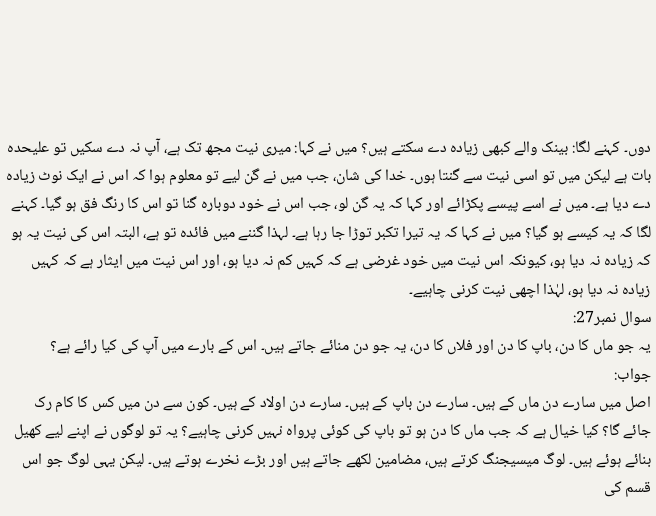دوں۔ کہنے لگا: بینک والے کبھی زیادہ دے سکتے ہیں؟ میں نے کہا: میری نیت مجھ تک ہے، آپ نہ دے سکیں تو علیحدہ بات ہے لیکن میں تو اسی نیت سے گنتا ہوں۔ خدا کی شان، جب میں نے گن لیے تو معلوم ہوا کہ اس نے ایک نوٹ زیادہ دے دیا ہے۔ میں نے اسے پیسے پکڑائے اور کہا کہ یہ گن لو، جب اس نے خود دوبارہ گنا تو اس کا رنگ فق ہو گیا۔ کہنے لگا کہ یہ کیسے ہو گیا؟ میں نے کہا کہ یہ تیرا تکبر توڑا جا رہا ہے۔ لہذا گننے میں فائدہ تو ہے، البتہ اس کی نیت یہ ہو کہ زیادہ نہ دیا ہو، کیونکہ اس نیت میں خود غرضی ہے کہ کہیں کم نہ دیا ہو، اور اس نیت میں ایثار ہے کہ کہیں زیادہ نہ دیا ہو، لہٰذا اچھی نیت کرنی چاہیے۔
سوال نمبر27:
یہ جو ماں کا دن، باپ کا دن اور فلاں کا دن، یہ جو دن منائے جاتے ہیں۔ اس کے بارے میں آپ کی کیا رائے ہے؟
جواب:
اصل میں سارے دن ماں کے ہیں۔ سارے دن باپ کے ہیں۔ سارے دن اولاد کے ہیں۔ کون سے دن میں کس کا کام رک جائے گا؟ کیا خیال ہے کہ جب ماں کا دن ہو تو باپ کی کوئی پرواہ نہیں کرنی چاہیے؟ یہ تو لوگوں نے اپنے لیے کھیل بنائے ہوئے ہیں۔ لوگ میسیجنگ کرتے ہیں، مضامین لکھے جاتے ہیں اور بڑے نخرے ہوتے ہیں۔ لیکن یہی لوگ جو اس قسم کی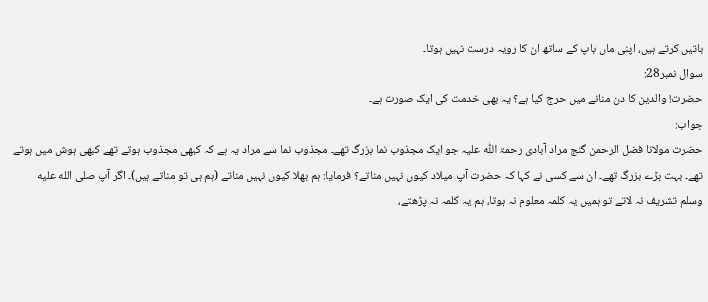باتیں کرتے ہیں، اپنی ماں باپ کے ساتھ ان کا رویہ درست نہیں ہوتا۔
سوال نمبر28:
حضرت! والدین کا دن منانے میں حرج کیا ہے؟ یہ بھی خدمت کی ایک صورت ہے۔
جواب:
حضرت مولانا فضل الرحمن گنج مراد آبادی رحمۃ اللّٰہ علیہ جو ایک مجذوب نما بزرگ تھے۔ مجذوب نما سے مراد یہ ہے کہ کبھی مجذوب ہوتے تھے کبھی ہوش میں ہوتے تھے۔ بہت بڑے بزرگ تھے۔ ان سے کسی نے کہا کہ حضرت آپ میلاد کیوں نہیں مناتے؟ فرمایا: ہم بھلا کیوں نہیں مناتے (ہم ہی تو مناتے ہیں)۔ اگر آپ صلى الله عليه وسلم تشریف نہ لاتے تو ہمیں یہ کلمہ معلوم نہ ہوتا، ہم یہ کلمہ نہ پڑھتے،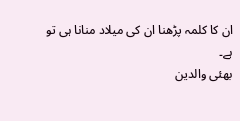ان کا کلمہ پڑھنا ان کی میلاد منانا ہی تو ہے۔
بھئی والدین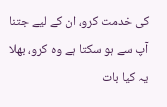کی خدمت کرو، ان کے لیے جتنا آپ سے ہو سکتا ہے وہ کرو، بھلا یہ کیا بات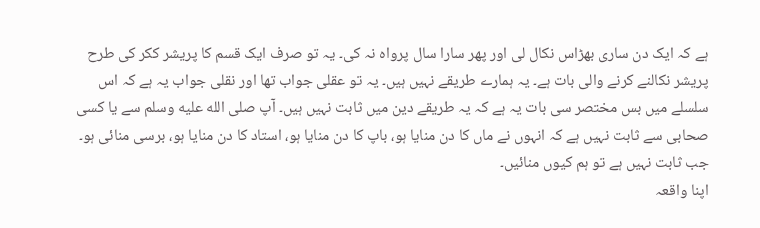ہے کہ ایک دن ساری بھڑاس نکال لی اور پھر سارا سال پرواہ نہ کی۔ یہ تو صرف ایک قسم کا پریشر ککر کی طرح پریشر نکالنے کرنے والی بات ہے۔ یہ ہمارے طریقے نہیں ہیں۔ یہ تو عقلی جواب تھا اور نقلی جواب یہ ہے کہ اس سلسلے میں بس مختصر سی بات یہ ہے کہ یہ طریقے دین میں ثابت نہیں ہیں۔ آپ صلى الله عليه وسلم سے یا کسی صحابی سے ثابت نہیں ہے کہ انہوں نے ماں کا دن منایا ہو، باپ کا دن منایا ہو، استاد کا دن منایا ہو، برسی منائی ہو۔ جب ثابت نہیں ہے تو ہم کیوں منائیں۔
اپنا واقعہ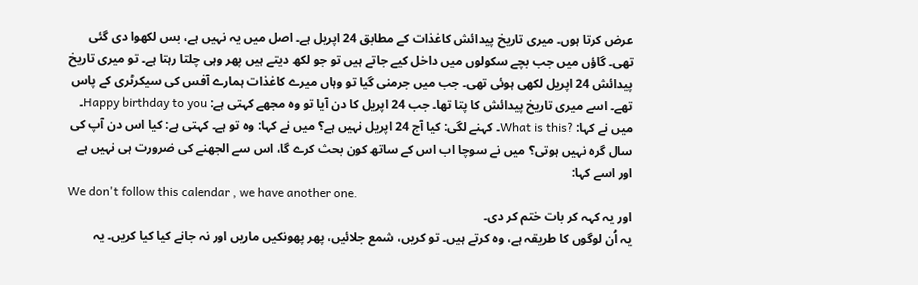عرض کرتا ہوں۔ میری تاریخ پیدائش کاغذات کے مطابق 24 اپریل ہے۔ اصل میں یہ نہیں ہے، بس لکھوا دی گئی تھی۔ گاؤں میں جب بچے سکولوں میں داخل کیے جاتے ہیں تو جو لکھ دیتے ہیں پھر وہی چلتا رہتا ہے۔ تو میری تاریخ پیدائش 24 اپریل لکھی ہوئی تھی۔ جب میں جرمنی گیا تو وہاں میرے کاغذات ہمارے آفس کی سیکرٹری کے پاس تھے۔ اسے میری تاریخ پیدائش کا پتا تھا۔ جب 24 اپریل کا دن آیا تو وہ مجھے کہتی ہے: Happy birthday to you۔ میں نے کہا: ?What is this۔ کہنے لگی: کیا آج 24 اپریل نہیں ہے؟ میں نے کہا: وہ تو ہے۔ کہتی ہے: کیا اس دن آپ کی سال گرہ نہیں ہوتی؟ میں نے سوچا اب اس کے ساتھ کون بحث کرے گا، اس سے الجھنے کی ضرورت ہی نہیں ہے اور اسے کہا:
We don't follow this calendar , we have another one.
اور یہ کہہ کر بات ختم کر دی۔
یہ اُن لوگوں کا طریقہ ہے، وہ کرتے ہیں۔ تو کریں، شمع جلائیں، پھر پھونکیں ماریں اور نہ جانے کیا کیا کریں۔ یہ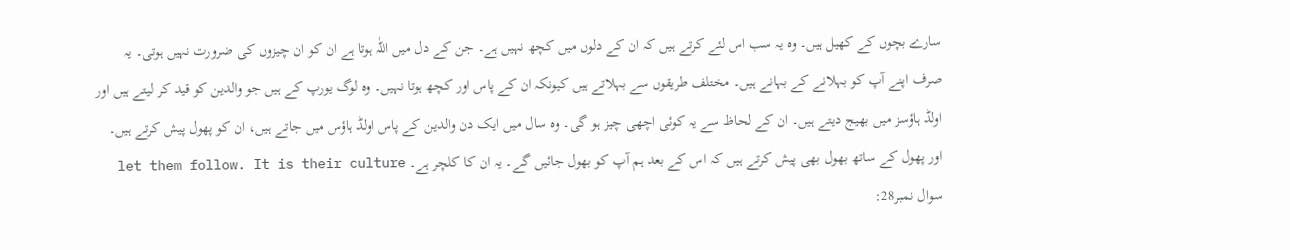سارے بچوں کے کھیل ہیں۔ وہ یہ سب اس لئے کرتے ہیں کہ ان کے دلوں میں کچھ نہیں ہے۔ جن کے دل میں اللّٰہ ہوتا ہے ان کو ان چیزوں کی ضرورت نہیں ہوتی۔ یہ صرف اپنے آپ کو بہلانے کے بہانے ہیں۔ مختلف طریقوں سے بہلاتے ہیں کیونکہ ان کے پاس اور کچھ ہوتا نہیں۔ وہ لوگ یورپ کے ہیں جو والدین کو قید کر لیتے ہیں اور اولڈ ہاؤسز میں بھیج دیتے ہیں۔ ان کے لحاظ سے یہ کوئی اچھی چیز ہو گی۔ وہ سال میں ایک دن والدین کے پاس اولڈ ہاؤس میں جاتے ہیں، ان کو پھول پیش کرتے ہیں۔ اور پھول کے ساتھ بھول بھی پیش کرتے ہیں کہ اس کے بعد ہم آپ کو بھول جائیں گے۔ یہ ان کا کلچر ہے۔ let them follow. It is their culture
سوال نمبر28: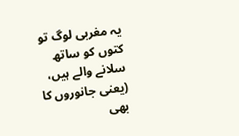یہ مغربی لوگ تو کتوں کو ساتھ سلانے والے ہیں، (یعنی جانوروں کا بھی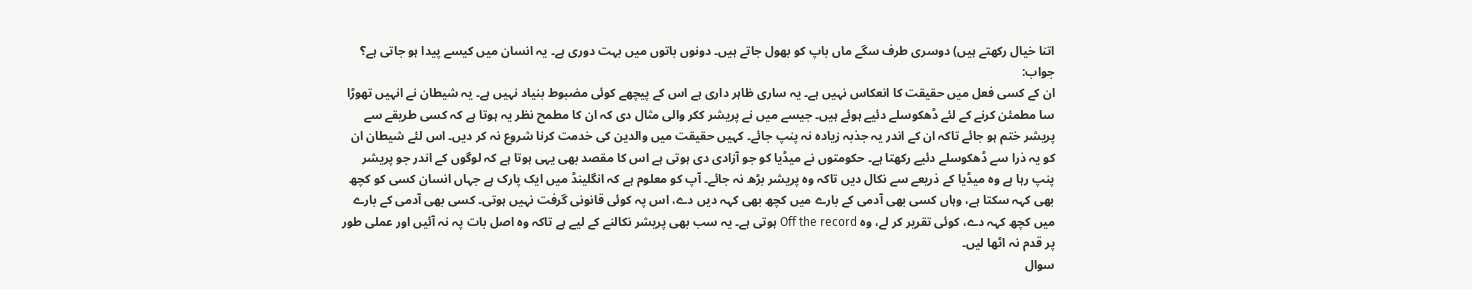اتنا خیال رکھتے ہیں) دوسری طرف سگے ماں باپ کو بھول جاتے ہیں۔ دونوں باتوں میں بہت دوری ہے۔ یہ انسان میں کیسے پیدا ہو جاتی ہے؟
جواب:
ان کے کسی فعل میں حقیقت کا انعکاس نہیں ہے۔ یہ ساری ظاہر داری ہے اس کے پیچھے کوئی مضبوط بنیاد نہیں ہے۔ یہ شیطان نے انہیں تھوڑا سا مطمئن کرنے کے لئے ڈھکوسلے دئیے ہوئے ہیں۔ جیسے میں نے پریشر ککر والی مثال دی کہ ان کا مطمح نظر یہ ہوتا ہے کہ کسی طریقے سے پریشر ختم ہو جائے تاکہ ان کے اندر یہ جذبہ زیادہ نہ پنپ جائے۔ کہیں حقیقت میں والدین کی خدمت کرنا شروع نہ کر دیں۔ اس لئے شیطان ان کو یہ ذرا سے ڈھکوسلے دئیے رکھتا ہے۔ حکومتوں نے میڈیا کو جو آزادی دی ہوتی ہے اس کا مقصد بھی یہی ہوتا ہے کہ لوگوں کے اندر جو پریشر پنپ رہا ہے وہ میڈیا کے ذریعے سے نکال دیں تاکہ وہ پریشر بڑھ نہ جائے۔ آپ کو معلوم ہے کہ انگلینڈ میں ایک پارک ہے جہاں انسان کسی کو کچھ بھی کہہ سکتا ہے، وہاں کسی بھی آدمی کے بارے میں کچھ بھی کہہ دیں دے، اس پہ کوئی قانونی گرفت نہیں ہوتی۔ کسی بھی آدمی کے بارے میں کچھ کہہ دے، کوئی تقریر کر لے، وہ Off the record ہوتی ہے۔ یہ سب بھی پریشر نکالنے کے لیے ہے تاکہ وہ اصل بات پہ نہ آئیں اور عملی طور پر قدم نہ اٹھا لیں۔
سوال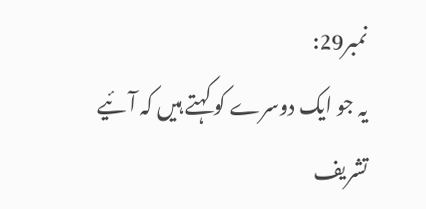نمبر29:
یہ جو ایک دوسرے کو کہتے ہیں کہ آئیے تشریف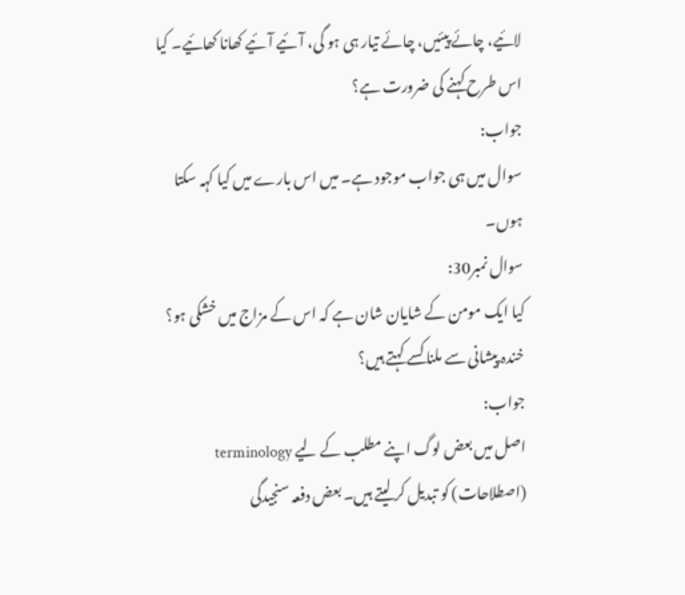لائیے، چائے پیئیں، چائے تیار ہی ہو گی، آئیے آئیے کھانا کھائیے۔ کیا اس طرح کہنے کی ضرورت ہے؟
جواب:
سوال میں ہی جواب موجود ہے۔ میں اس بارے میں کیا کہہ سکتا ہوں۔
سوال نمبر30:
کیا ایک مومن کے شایان شان ہے کہ اس کے مزاج میں خشکی ہو؟ خندہ پیشانی سے ملنا کسے کہتے ہیں؟
جواب:
اصل میں بعض لوگ اپنے مطلب کے لیے terminology (اصطلاحات) کو تبدیل کر لیتے ہیں۔ بعض دفعہ سنجیدگی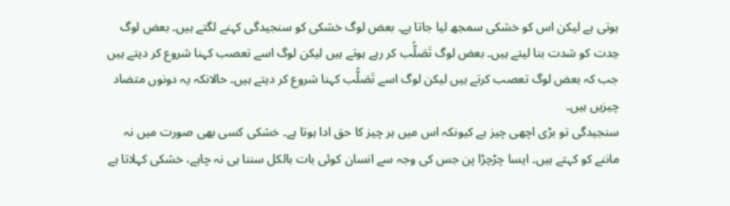ہوتی ہے لیکن اس کو خشکی سمجھ لیا جاتا ہے۔ بعض لوگ خشکی کو سنجیدگی کہنے لگتے ہیں۔ بعض لوگ حِدت کو شدت بنا لیتے ہیں۔ بعض لوگ تَصَلُّب کر رہے ہوتے ہیں لیکن لوگ اسے تعصب کہنا شروع کر دیتے ہیں جب کہ بعض لوگ تعصب کرتے ہیں لیکن لوگ اسے تَصَلُّب کہنا شروع کر دیتے ہیں۔ حالانکہ یہ دونوں متضاد چیزیں ہیں۔
سنجیدگی تو بڑی اچھی چیز ہے کیونکہ اس میں ہر چیز کا حق ادا ہوتا ہے۔ خشکی کسی بھی صورت میں نہ ماننے کو کہتے ہیں۔ ایسا چڑچڑا پن جس کی وجہ سے انسان کوئی بات بالکل سننا ہی نہ چاہے، خشکی کہلاتا ہے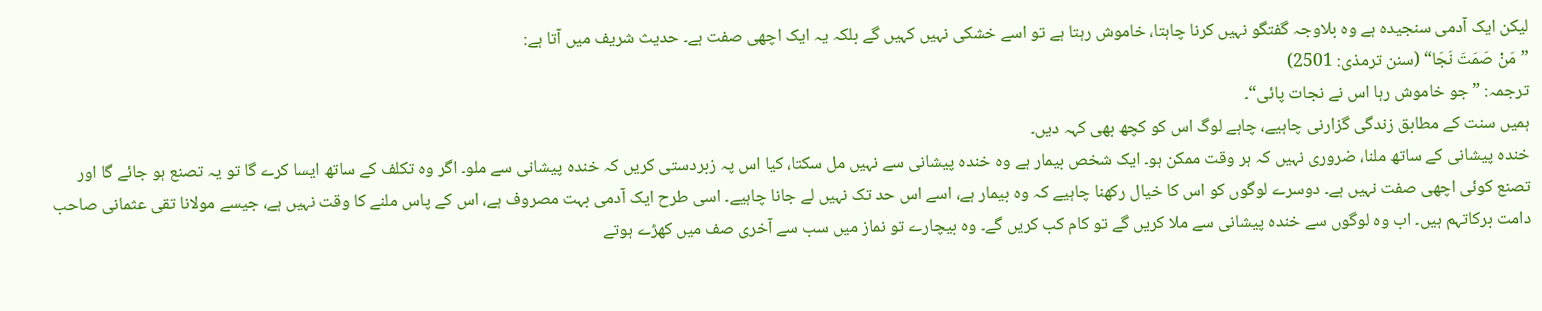لیکن ایک آدمی سنجیدہ ہے وہ بلاوجہ گفتگو نہیں کرنا چاہتا، خاموش رہتا ہے تو اسے خشکی نہیں کہیں گے بلکہ یہ ایک اچھی صفت ہے۔ حدیث شریف میں آتا ہے:
”مَنْ صَمَتَ نَجَا“ (سنن ترمذی: 2501)
ترجمہ: ”جو خاموش رہا اس نے نجات پائی“۔
ہمیں سنت کے مطابق زندگی گزارنی چاہیے، چاہے لوگ اس کو کچھ بھی کہہ دیں۔
خندہ پیشانی کے ساتھ ملنا، ضروری نہیں کہ ہر وقت ممکن ہو۔ ایک شخص بیمار ہے وہ خندہ پیشانی سے نہیں مل سکتا، کیا اس پہ زبردستی کریں کہ خندہ پیشانی سے ملو۔ اگر وہ تکلف کے ساتھ ایسا کرے گا تو یہ تصنع ہو جائے گا اور تصنع کوئی اچھی صفت نہیں ہے۔ دوسرے لوگوں کو اس کا خیال رکھنا چاہیے کہ وہ بیمار ہے، اسے اس حد تک نہیں لے جانا چاہیے۔ اسی طرح ایک آدمی بہت مصروف ہے، اس کے پاس ملنے کا وقت نہیں ہے، جیسے مولانا تقی عثمانی صاحب دامت برکاتہم ہیں۔ اب وہ لوگوں سے خندہ پیشانی سے ملا کریں گے تو کام کب کریں گے۔ وہ بیچارے تو نماز میں سب سے آخری صف میں کھڑے ہوتے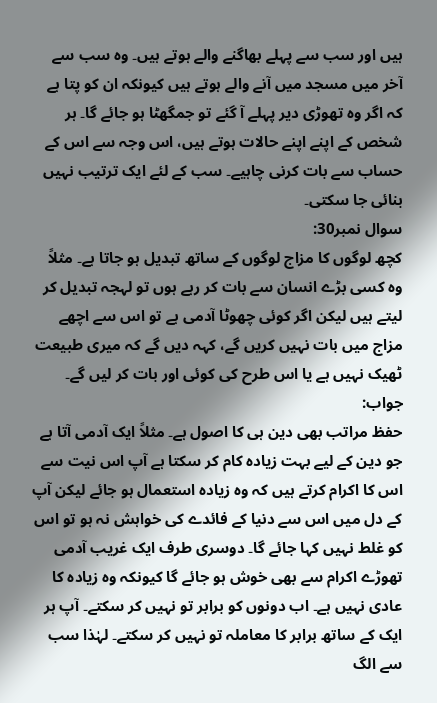ہیں اور سب سے پہلے بھاگنے والے ہوتے ہیں۔ وہ سب سے آخر میں مسجد میں آنے والے ہوتے ہیں کیونکہ ان کو پتا ہے کہ اگر وہ تھوڑی دیر پہلے آ گئے تو جمگھٹا ہو جائے گا۔ ہر شخص کے اپنے اپنے حالات ہوتے ہیں، اس وجہ سے اس کے حساب سے بات کرنی چاہیے۔ سب کے لئے ایک ترتیب نہیں بنائی جا سکتی۔
سوال نمبر30:
کچھ لوگوں کا مزاج لوگوں کے ساتھ تبدیل ہو جاتا ہے۔ مثلاً وہ کسی بڑے انسان سے بات کر رہے ہوں تو لہجہ تبدیل کر لیتے ہیں لیکن اگر کوئی چھوٹا آدمی ہے تو اس سے اچھے مزاج میں بات نہیں کریں گے، کہہ دیں گے کہ میری طبیعت ٹھیک نہیں ہے یا اس طرح کی کوئی اور بات کر لیں گے۔
جواب:
حفظ مراتب بھی دین ہی کا اصول ہے۔ مثلاً ایک آدمی آتا ہے جو دین کے لیے بہت زیادہ کام کر سکتا ہے آپ اس نیت سے اس کا اکرام کرتے ہیں کہ وہ زیادہ استعمال ہو جائے لیکن آپ کے دل میں اس سے دنیا کے فائدے کی خواہش نہ ہو تو اس کو غلط نہیں کہا جائے گا۔ دوسری طرف ایک غریب آدمی تھوڑے اکرام سے بھی خوش ہو جائے گا کیونکہ وہ زیادہ کا عادی نہیں ہے۔ اب دونوں کو برابر تو نہیں کر سکتے۔ آپ ہر ایک کے ساتھ برابر کا معاملہ تو نہیں کر سکتے۔ لہٰذا سب سے الگ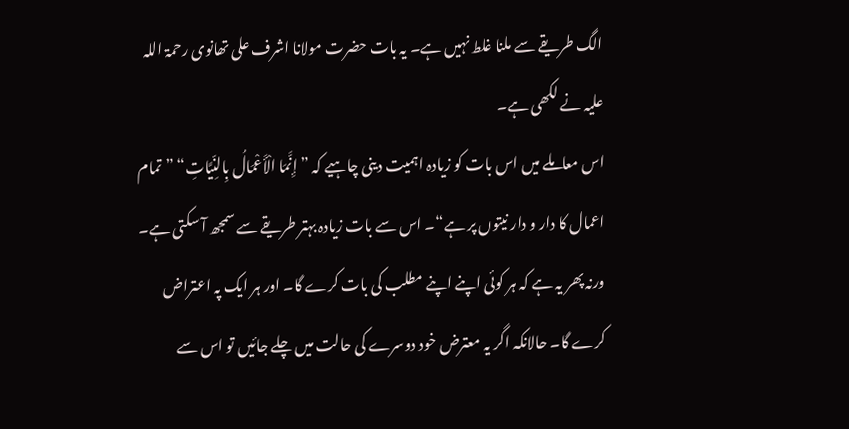الگ طریقے سے ملنا غلط نہیں ہے۔ یہ بات حضرت مولانا اشرف علی تھانوی رحمۃ اللہ علیہ نے لکھی ہے۔
اس معاملے میں اس بات کو زیادہ اہمیت دینی چاہیے کہ ”إِنَّمَا الْأَعْمَالُ بِالنِّيَّاتِ“ ”تمام اعمال کا دار و دار نیتوں پر ہے“۔ اس سے بات زیادہ بہتر طریقے سے سمجھ آ سکتی ہے۔
ورنہ پھر یہ ہے کہ ہر کوئی اپنے اپنے مطلب کی بات کرے گا۔ اور ہر ایک پہ اعتراض کرے گا۔ حالانکہ اگر یہ معترض خود دوسرے کی حالت میں چلے جائیں تو اس سے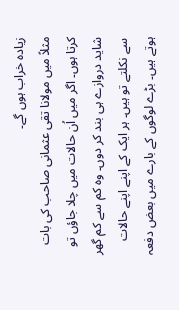زیادہ خراب ہوں گے۔
مثلاً میں مولانا تقی عثمانی صاحب کی بات کرتا ہوں۔ اگر میں اُن حالات میں چلا جاؤں تو شاید دروازے ہی بند کر دوں۔ وہ کم سے کم گھر سے نکلتے تو ہیں۔ ہر ایک کے اپنے اپنے حالات ہوتے ہیں۔ بڑے لوگوں کے بارے میں بعض دفعہ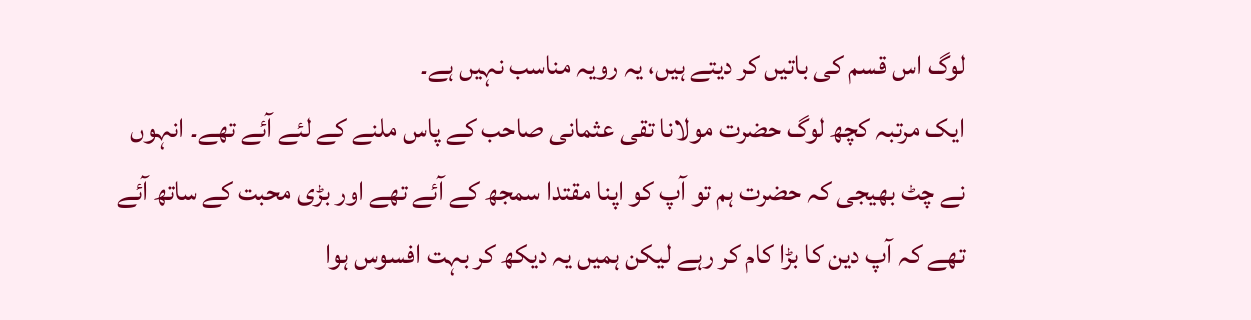لوگ اس قسم کی باتیں کر دیتے ہیں، یہ رویہ مناسب نہیں ہے۔
ایک مرتبہ کچھ لوگ حضرت مولانا تقی عثمانی صاحب کے پاس ملنے کے لئے آئے تھے۔ انہوں نے چٹ بھیجی کہ حضرت ہم تو آپ کو اپنا مقتدا سمجھ کے آئے تھے اور بڑی محبت کے ساتھ آئے تھے کہ آپ دین کا بڑا کام کر رہے لیکن ہمیں یہ دیکھ کر بہت افسوس ہوا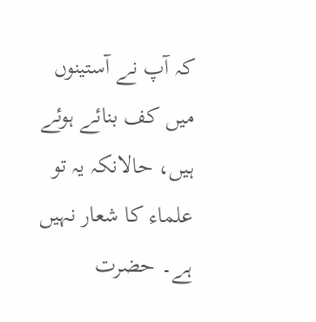کہ آپ نے آستینوں میں کف بنائے ہوئے ہیں، حالانکہ یہ تو علماء کا شعار نہیں ہے۔ حضرت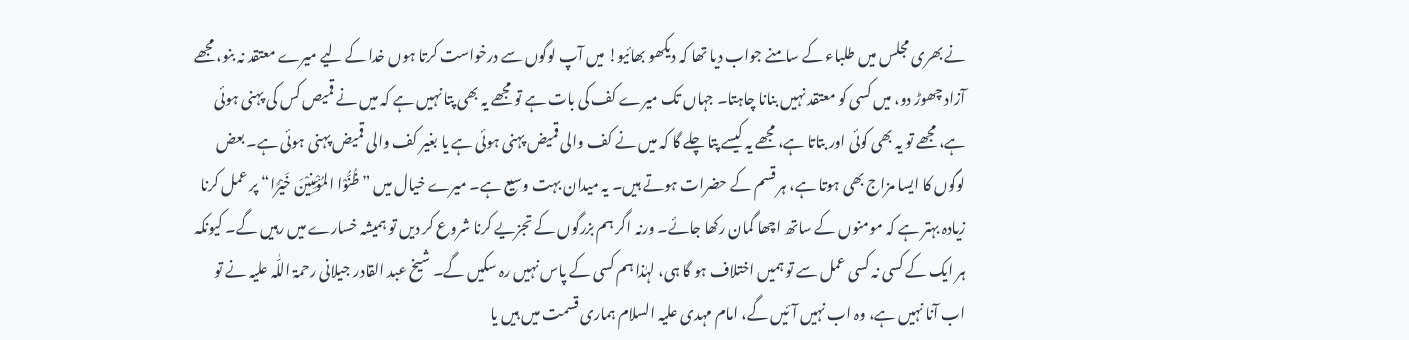نے بھری مجلس میں طلباء کے سامنے جواب دیا تھا کہ دیکھو بھائیو! میں آپ لوگوں سے درخواست کرتا ہوں خدا کے لیے میرے معتقد نہ بنو، مجھے آزاد چھوڑ دو، میں کسی کو معتقد نہیں بنانا چاہتا۔ جہاں تک میرے کف کی بات ہے تو مجھے یہ بھی پتا نہیں ہے کہ میں نے قمیص کس کی پہنی ہوئی ہے، مجھے تو یہ بھی کوئی اور بتاتا ہے، مجھے یہ کیسے پتا چلے گا کہ میں نے کف والی قمیض پہنی ہوئی ہے یا بغیر کف والی قمیض پہنی ہوئی ہے۔ بعض لوگوں کا ایسا مزاج بھی ہوتا ہے، ہر قسم کے حضرات ہوتے ہیں۔ یہ میدان بہت وسیع ہے۔ میرے خیال میں ”ظُنُّوْا المُؤْمِنِیْنَ خَیْرًا“ پر عمل کرنا زیادہ بہتر ہے کہ مومنوں کے ساتھ اچھا گمان رکھا جائے۔ ورنہ اگر ہم بزرگوں کے تجزیے کرنا شروع کر دیں تو ہمیشہ خسارے میں رہیں گے۔ کیونکہ ہر ایک کے کسی نہ کسی عمل سے تو ہمیں اختلاف ہو گا ہی، لہٰذا ہم کسی کے پاس نہیں رہ سکیں گے۔ شیخ عبد القادر جیلانی رحمۃ اللّٰہ علیہ نے تو اب آنا نہیں ہے، وہ اب نہیں آئیں گے، امام مہدی علیہ السلام ہماری قسمت میں ہیں یا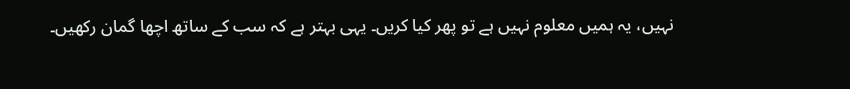نہیں، یہ ہمیں معلوم نہیں ہے تو پھر کیا کریں۔ یہی بہتر ہے کہ سب کے ساتھ اچھا گمان رکھیں۔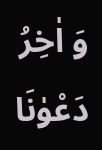وَ اٰخِرُ دَعْوٰنَا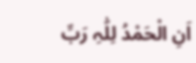اَنِ الْحَمْدُ لِلّٰہِ رَبِّ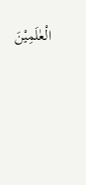الْعٰلَمِیْنَ